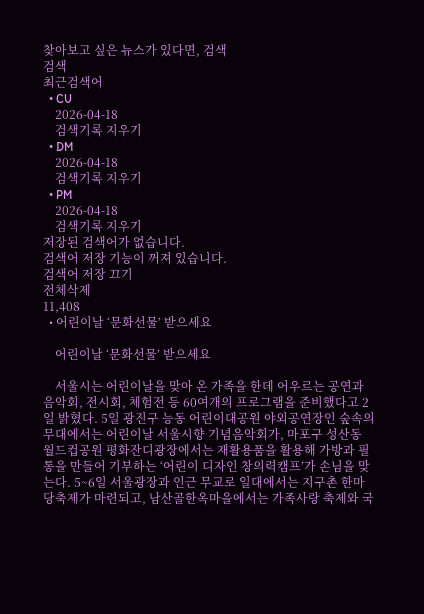찾아보고 싶은 뉴스가 있다면, 검색
검색
최근검색어
  • CU
    2026-04-18
    검색기록 지우기
  • DM
    2026-04-18
    검색기록 지우기
  • PM
    2026-04-18
    검색기록 지우기
저장된 검색어가 없습니다.
검색어 저장 기능이 꺼져 있습니다.
검색어 저장 끄기
전체삭제
11,408
  • 어린이날 ‘문화선물’ 받으세요

    어린이날 ‘문화선물’ 받으세요

    서울시는 어린이날을 맞아 온 가족을 한데 어우르는 공연과 음악회, 전시회, 체험전 등 60여개의 프로그램을 준비했다고 2일 밝혔다. 5일 광진구 능동 어린이대공원 야외공연장인 숲속의 무대에서는 어린이날 서울시향 기념음악회가, 마포구 성산동 월드컵공원 평화잔디광장에서는 재활용품을 활용해 가방과 필통을 만들어 기부하는 ‘어린이 디자인 창의력캠프’가 손님을 맞는다. 5~6일 서울광장과 인근 무교로 일대에서는 지구촌 한마당축제가 마련되고, 남산골한옥마을에서는 가족사랑 축제와 국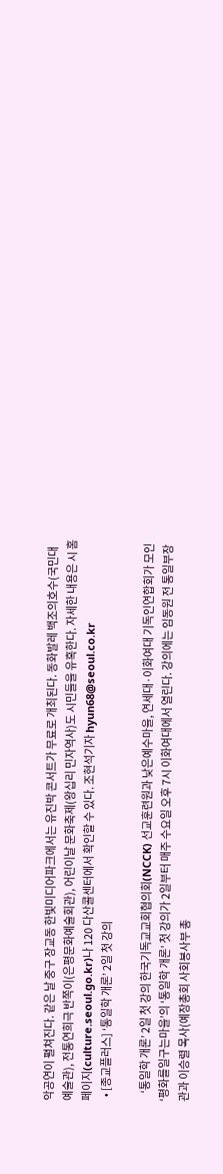악공연이 펼쳐진다. 같은 날 중구 장교동 한빛미디어파크에서는 유진박 콘서트가 무료로 개최된다. 동화발레 백조의호수(국민대 예술관), 전통연희극 반쪽이(은평문화예술회관), 어린이날 문화축제(왕십리 민자역사)도 시민들을 유혹한다. 자세한 내용은 시 홈페이지(culture.seoul.go.kr)나 120 다산콜센터에서 확인할 수 있다. 조현석기자 hyun68@seoul.co.kr
  • [종교플러스] ‘통일학 개론’ 2일 첫 강의

    ‘통일학 개론’ 2일 첫 강의 한국기독교교회협의회(NCCK) 선교훈련원과 낮은예수마을, 연세대·이화여대 기독인연합회가 모인 ‘평화를일구는마을’의 ‘통일학 개론’ 첫 강의가 2일부터 매주 수요일 오후 7시 이화여대에서 열린다. 강의에는 임동원 전 통일부장관과 이승렬 목사(예장총회 사회봉사부 총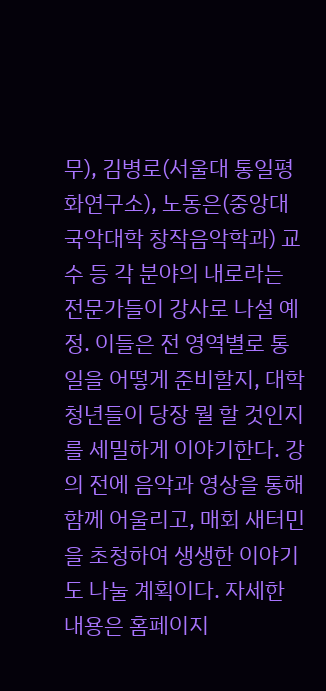무), 김병로(서울대 통일평화연구소), 노동은(중앙대 국악대학 창작음악학과) 교수 등 각 분야의 내로라는 전문가들이 강사로 나설 예정. 이들은 전 영역별로 통일을 어떻게 준비할지, 대학 청년들이 당장 뭘 할 것인지를 세밀하게 이야기한다. 강의 전에 음악과 영상을 통해 함께 어울리고, 매회 새터민을 초청하여 생생한 이야기도 나눌 계획이다. 자세한 내용은 홈페이지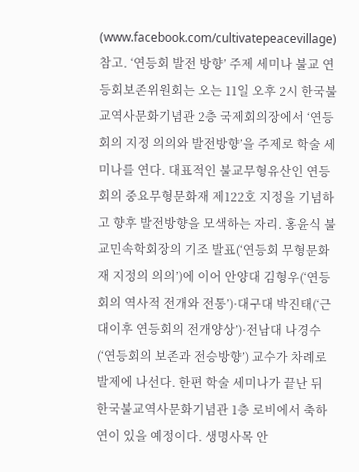(www.facebook.com/cultivatepeacevillage) 참고. ‘연등회 발전 방향’ 주제 세미나 불교 연등회보존위원회는 오는 11일 오후 2시 한국불교역사문화기념관 2층 국제회의장에서 ‘연등회의 지정 의의와 발전방향’을 주제로 학술 세미나를 연다. 대표적인 불교무형유산인 연등회의 중요무형문화재 제122호 지정을 기념하고 향후 발전방향을 모색하는 자리. 홍윤식 불교민속학회장의 기조 발표(‘연등회 무형문화재 지정의 의의’)에 이어 안양대 김형우(‘연등회의 역사적 전개와 전통’)·대구대 박진태(‘근대이후 연등회의 전개양상’)·전남대 나경수(‘연등회의 보존과 전승방향’) 교수가 차례로 발제에 나선다. 한편 학술 세미나가 끝난 뒤 한국불교역사문화기념관 1층 로비에서 축하연이 있을 예정이다. 생명사목 안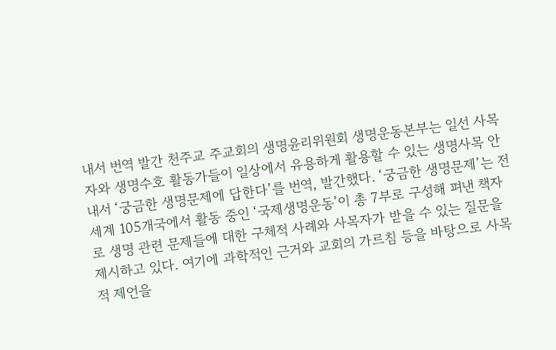내서 번역 발간 천주교 주교회의 생명윤리위원회 생명운동본부는 일선 사목자와 생명수호 활동가들이 일상에서 유용하게 활용할 수 있는 생명사목 안내서 ‘궁금한 생명문제에 답한다’를 번역, 발간했다. ‘궁금한 생명문제’는 전 세계 105개국에서 활동 중인 ‘국제생명운동’이 총 7부로 구성해 펴낸 책자로 생명 관련 문제들에 대한 구체적 사례와 사목자가 받을 수 있는 질문을 제시하고 있다. 여기에 과학적인 근거와 교회의 가르침 등을 바탕으로 사목적 제언을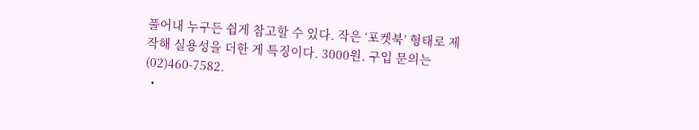풀어내 누구든 쉽게 참고할 수 있다. 작은 ‘포켓북’ 형태로 제작해 실용성을 더한 게 특징이다. 3000원. 구입 문의는 (02)460-7582.
  •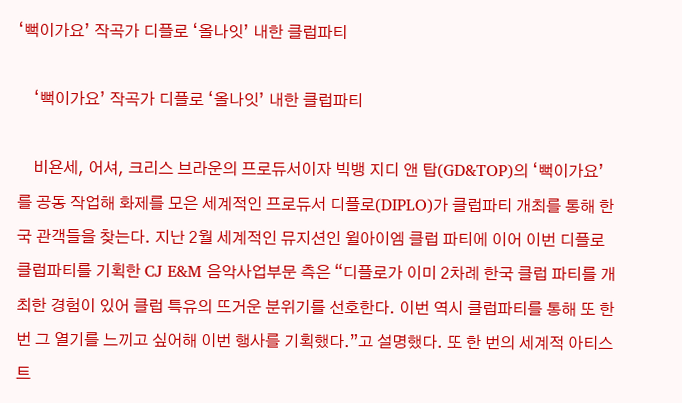‘뻑이가요’ 작곡가 디플로 ‘올나잇’ 내한 클럽파티

    ‘뻑이가요’ 작곡가 디플로 ‘올나잇’ 내한 클럽파티

    비욘세, 어셔, 크리스 브라운의 프로듀서이자 빅뱅 지디 앤 탑(GD&TOP)의 ‘뻑이가요’를 공동 작업해 화제를 모은 세계적인 프로듀서 디플로(DIPLO)가 클럽파티 개최를 통해 한국 관객들을 찾는다. 지난 2월 세계적인 뮤지션인 윌아이엠 클럽 파티에 이어 이번 디플로 클럽파티를 기획한 CJ E&M 음악사업부문 측은 “디플로가 이미 2차례 한국 클럽 파티를 개최한 경험이 있어 클럽 특유의 뜨거운 분위기를 선호한다. 이번 역시 클럽파티를 통해 또 한 번 그 열기를 느끼고 싶어해 이번 행사를 기획했다.”고 설명했다. 또 한 번의 세계적 아티스트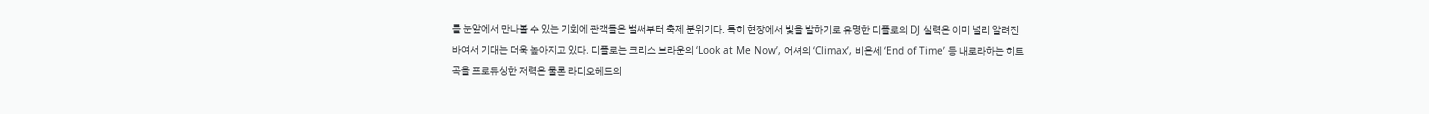를 눈앞에서 만나볼 수 있는 기회에 관객들은 벌써부터 축제 분위기다. 특히 현장에서 빛을 발하기로 유명한 디플로의 DJ 실력은 이미 널리 알려진 바여서 기대는 더욱 높아지고 있다. 디플로는 크리스 브라운의 ‘Look at Me Now’, 어셔의 ‘Climax’, 비욘세 ‘End of Time’ 등 내로라하는 히트곡을 프로듀싱한 저력은 물론 라디오헤드의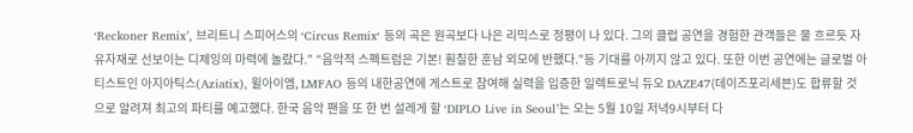‘Reckoner Remix’, 브리트니 스피어스의 ‘Circus Remix‘ 등의 곡은 원곡보다 나은 리믹스로 정평이 나 있다. 그의 클럽 공연을 경험한 관객들은 물 흐르듯 자유자재로 선보이는 디제잉의 마력에 놀랐다.” “음악적 스펙트럼은 기본! 훤칠한 훈남 외모에 반했다.”등 기대를 아끼지 않고 있다. 또한 이번 공연에는 글로벌 아티스트인 아지아틱스(Aziatix), 윌아이엠, LMFAO 등의 내한공연에 게스트로 참여해 실력을 입증한 일렉트로닉 듀오 DAZE47(데이즈포리세븐)도 합류할 것으로 알려져 최고의 파티를 예고했다. 한국 음악 팬을 또 한 번 설레게 할 ‘DIPLO Live in Seoul’는 오는 5월 10일 저녁9시부터 다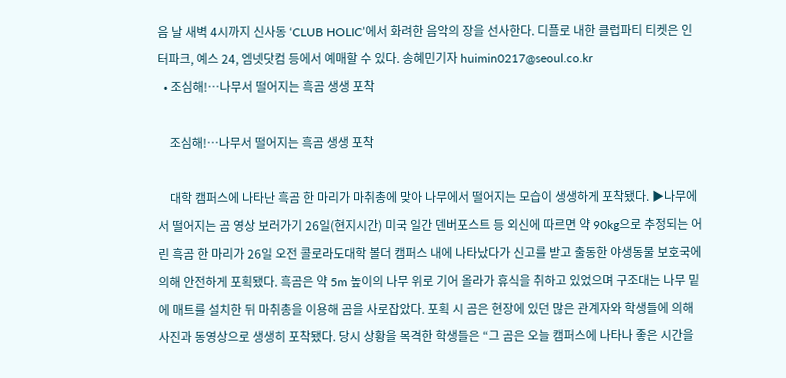음 날 새벽 4시까지 신사동 ‘CLUB HOLIC’에서 화려한 음악의 장을 선사한다. 디플로 내한 클럽파티 티켓은 인터파크, 예스 24, 엠넷닷컴 등에서 예매할 수 있다. 송혜민기자 huimin0217@seoul.co.kr
  • 조심해!…나무서 떨어지는 흑곰 생생 포착

    조심해!…나무서 떨어지는 흑곰 생생 포착

    대학 캠퍼스에 나타난 흑곰 한 마리가 마취총에 맞아 나무에서 떨어지는 모습이 생생하게 포착됐다. ▶나무에서 떨어지는 곰 영상 보러가기 26일(현지시간) 미국 일간 덴버포스트 등 외신에 따르면 약 90kg으로 추정되는 어린 흑곰 한 마리가 26일 오전 콜로라도대학 볼더 캠퍼스 내에 나타났다가 신고를 받고 출동한 야생동물 보호국에 의해 안전하게 포획됐다. 흑곰은 약 5m 높이의 나무 위로 기어 올라가 휴식을 취하고 있었으며 구조대는 나무 밑에 매트를 설치한 뒤 마취총을 이용해 곰을 사로잡았다. 포획 시 곰은 현장에 있던 많은 관계자와 학생들에 의해 사진과 동영상으로 생생히 포착됐다. 당시 상황을 목격한 학생들은 “그 곰은 오늘 캠퍼스에 나타나 좋은 시간을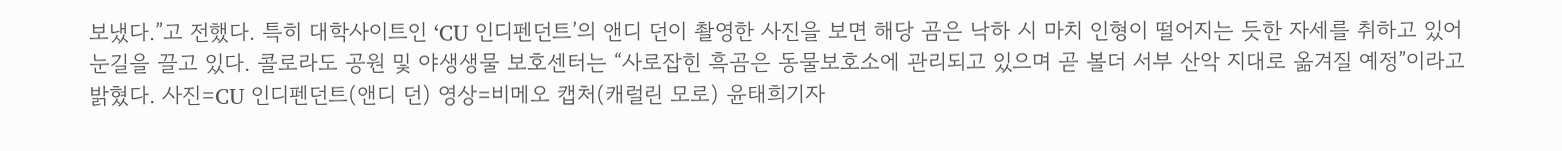보냈다.”고 전했다. 특히 대학사이트인 ‘CU 인디펜던트’의 앤디 던이 촬영한 사진을 보면 해당 곰은 낙하 시 마치 인형이 떨어지는 듯한 자세를 취하고 있어 눈길을 끌고 있다. 콜로라도 공원 및 야생생물 보호센터는 “사로잡힌 흑곰은 동물보호소에 관리되고 있으며 곧 볼더 서부 산악 지대로 옮겨질 예정”이라고 밝혔다. 사진=CU 인디펜던트(앤디 던) 영상=비메오 캡처(캐럴린 모로) 윤태희기자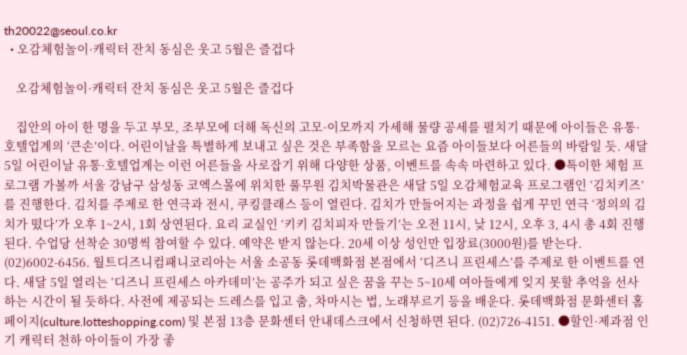th20022@seoul.co.kr
  • 오감체험놀이·캐릭터 잔치 동심은 웃고 5월은 즐겁다

    오감체험놀이·캐릭터 잔치 동심은 웃고 5월은 즐겁다

    집안의 아이 한 명을 두고 부모, 조부모에 더해 독신의 고모·이모까지 가세해 물량 공세를 펼치기 때문에 아이들은 유통·호텔업계의 ‘큰손’이다. 어린이날을 특별하게 보내고 싶은 것은 부족함을 모르는 요즘 아이들보다 어른들의 바람일 듯. 새달 5일 어린이날 유통·호텔업계는 이런 어른들을 사로잡기 위해 다양한 상품, 이벤트를 속속 마련하고 있다. ●특이한 체험 프로그램 가볼까 서울 강남구 삼성동 코엑스몰에 위치한 풀무원 김치박물관은 새달 5일 오감체험교육 프로그램인 ‘김치키즈’를 진행한다. 김치를 주제로 한 연극과 전시, 쿠킹클래스 등이 열린다. 김치가 만들어지는 과정을 쉽게 꾸민 연극 ‘정의의 김치가 떴다’가 오후 1~2시, 1회 상연된다. 요리 교실인 ‘키키 김치피자 만들기’는 오전 11시, 낮 12시, 오후 3, 4시 총 4회 진행된다. 수업당 선착순 30명씩 참여할 수 있다. 예약은 받지 않는다. 20세 이상 성인만 입장료(3000원)를 받는다. (02)6002-6456. 월트디즈니컴패니코리아는 서울 소공동 롯데백화점 본점에서 ‘디즈니 프린세스’를 주제로 한 이벤트를 연다. 새달 5일 열리는 ‘디즈니 프린세스 아카데미’는 공주가 되고 싶은 꿈을 꾸는 5~10세 여아들에게 잊지 못할 추억을 선사하는 시간이 될 듯하다. 사전에 제공되는 드레스를 입고 춤, 차마시는 법, 노래부르기 등을 배운다. 롯데백화점 문화센터 홈페이지(culture.lotteshopping.com) 및 본점 13층 문화센터 안내데스크에서 신청하면 된다. (02)726-4151. ●할인·제과점 인기 캐릭터 천하 아이들이 가장 좋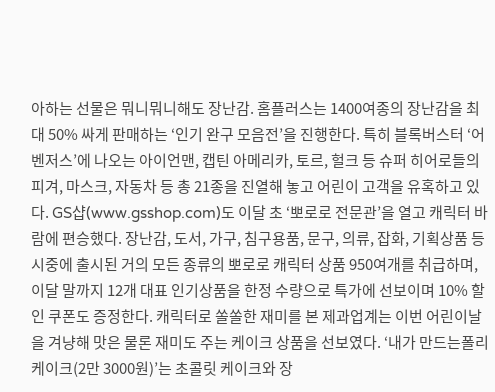아하는 선물은 뭐니뭐니해도 장난감. 홈플러스는 1400여종의 장난감을 최대 50% 싸게 판매하는 ‘인기 완구 모음전’을 진행한다. 특히 블록버스터 ‘어벤저스’에 나오는 아이언맨, 캡틴 아메리카, 토르, 헐크 등 슈퍼 히어로들의 피겨, 마스크, 자동차 등 총 21종을 진열해 놓고 어린이 고객을 유혹하고 있다. GS샵(www.gsshop.com)도 이달 초 ‘뽀로로 전문관’을 열고 캐릭터 바람에 편승했다. 장난감, 도서, 가구, 침구용품, 문구, 의류, 잡화, 기획상품 등 시중에 출시된 거의 모든 종류의 뽀로로 캐릭터 상품 950여개를 취급하며, 이달 말까지 12개 대표 인기상품을 한정 수량으로 특가에 선보이며 10% 할인 쿠폰도 증정한다. 캐릭터로 쏠쏠한 재미를 본 제과업계는 이번 어린이날을 겨냥해 맛은 물론 재미도 주는 케이크 상품을 선보였다. ‘내가 만드는폴리케이크(2만 3000원)’는 초콜릿 케이크와 장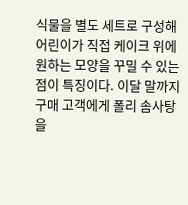식물을 별도 세트로 구성해 어린이가 직접 케이크 위에 원하는 모양을 꾸밀 수 있는 점이 특징이다. 이달 말까지 구매 고객에게 폴리 솜사탕을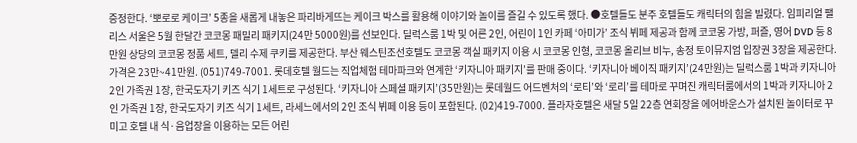증정한다. ‘뽀로로 케이크’ 5종을 새롭게 내놓은 파리바게뜨는 케이크 박스를 활용해 이야기와 놀이를 즐길 수 있도록 했다. ●호텔들도 분주 호텔들도 캐릭터의 힘을 빌렸다. 임피리얼 팰리스 서울은 5월 한달간 코코몽 패밀리 패키지(24만 5000원)를 선보인다. 딜럭스룸 1박 및 어른 2인, 어린이 1인 카페 ‘아미가’ 조식 뷔페 제공과 함께 코코몽 가방, 퍼즐, 영어 DVD 등 8만원 상당의 코코몽 정품 세트, 델리 수제 쿠키를 제공한다. 부산 웨스틴조선호텔도 코코몽 객실 패키지 이용 시 코코몽 인형, 코코몽 올리브 비누, 송정 토이뮤지엄 입장권 3장을 제공한다. 가격은 23만~41만원. (051)749-7001. 롯데호텔 월드는 직업체험 테마파크와 연계한 ‘키자니아 패키지’를 판매 중이다. ‘키자니아 베이직 패키지’(24만원)는 딜럭스룸 1박과 키자니아 2인 가족권 1장, 한국도자기 키즈 식기 1세트로 구성된다. ‘키자니아 스페셜 패키지’(35만원)는 롯데월드 어드벤처의 ‘로티’와 ‘로리’를 테마로 꾸며진 캐릭터룸에서의 1박과 키자니아 2인 가족권 1장, 한국도자기 키즈 식기 1세트, 라세느에서의 2인 조식 뷔페 이용 등이 포함된다. (02)419-7000. 플라자호텔은 새달 5일 22층 연회장을 에어바운스가 설치된 놀이터로 꾸미고 호텔 내 식·음업장을 이용하는 모든 어린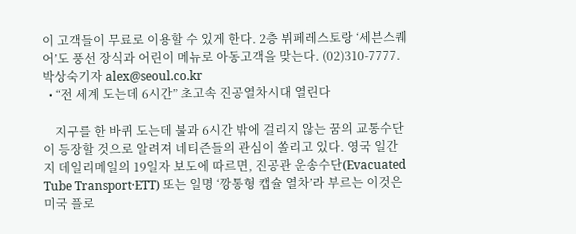이 고객들이 무료로 이용할 수 있게 한다. 2층 뷔페레스토랑 ‘세븐스퀘어’도 풍선 장식과 어린이 메뉴로 아동고객을 맞는다. (02)310-7777. 박상숙기자 alex@seoul.co.kr
  • “전 세계 도는데 6시간” 초고속 진공열차시대 열린다

    지구를 한 바퀴 도는데 불과 6시간 밖에 걸리지 않는 꿈의 교통수단이 등장할 것으로 알려져 네티즌들의 관심이 쏠리고 있다. 영국 일간지 데일리메일의 19일자 보도에 따르면, 진공관 운송수단(Evacuated Tube Transport·ETT) 또는 일명 ‘깡통형 캡슐 열차’라 부르는 이것은 미국 플로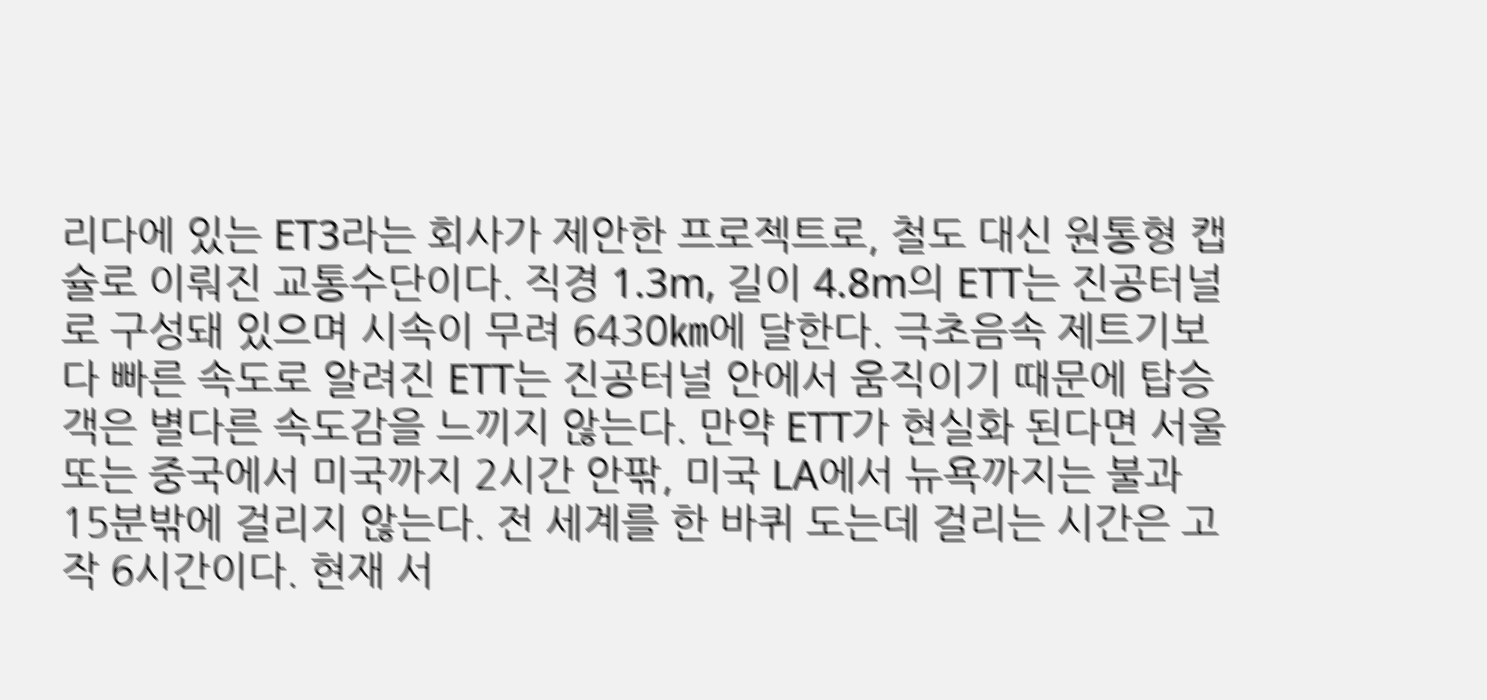리다에 있는 ET3라는 회사가 제안한 프로젝트로, 철도 대신 원통형 캡슐로 이뤄진 교통수단이다. 직경 1.3m, 길이 4.8m의 ETT는 진공터널로 구성돼 있으며 시속이 무려 6430㎞에 달한다. 극초음속 제트기보다 빠른 속도로 알려진 ETT는 진공터널 안에서 움직이기 때문에 탑승객은 별다른 속도감을 느끼지 않는다. 만약 ETT가 현실화 된다면 서울 또는 중국에서 미국까지 2시간 안팎, 미국 LA에서 뉴욕까지는 불과 15분밖에 걸리지 않는다. 전 세계를 한 바퀴 도는데 걸리는 시간은 고작 6시간이다. 현재 서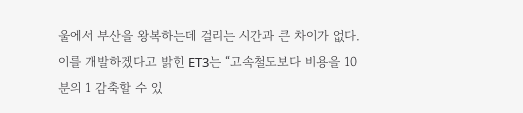울에서 부산을 왕복하는데 걸리는 시간과 큰 차이가 없다. 이를 개발하겠다고 밝힌 ET3는 “고속철도보다 비용을 10분의 1 감축할 수 있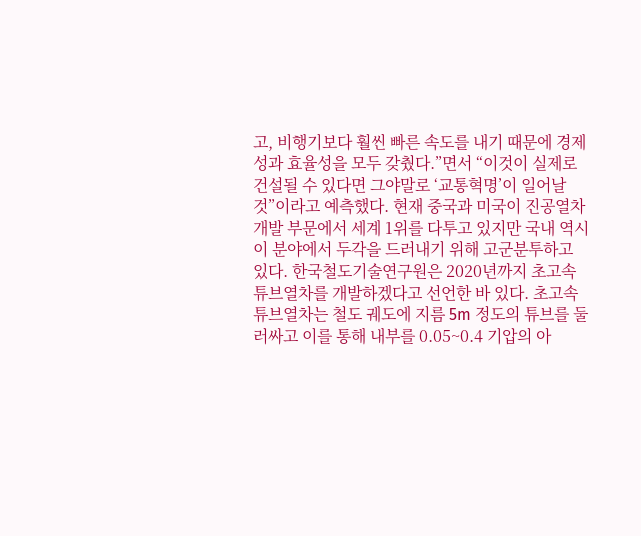고, 비행기보다 훨씬 빠른 속도를 내기 때문에 경제성과 효율성을 모두 갖췄다.”면서 “이것이 실제로 건설될 수 있다면 그야말로 ‘교통혁명’이 일어날 것”이라고 예측했다. 현재 중국과 미국이 진공열차 개발 부문에서 세계 1위를 다투고 있지만 국내 역시 이 분야에서 두각을 드러내기 위해 고군분투하고 있다. 한국철도기술연구원은 2020년까지 초고속튜브열차를 개발하겠다고 선언한 바 있다. 초고속 튜브열차는 철도 궤도에 지름 5m 정도의 튜브를 둘러싸고 이를 통해 내부를 0.05~0.4 기압의 아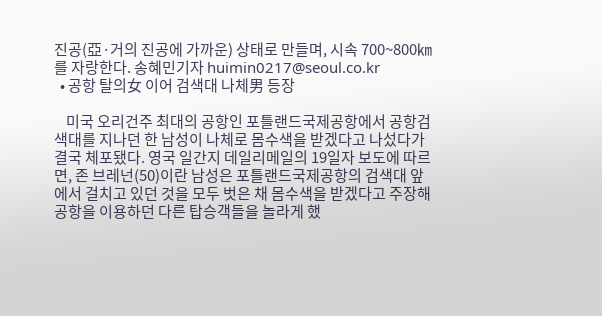진공(亞·거의 진공에 가까운) 상태로 만들며, 시속 700~800㎞를 자랑한다. 송혜민기자 huimin0217@seoul.co.kr
  • 공항 탈의女 이어 검색대 나체男 등장

    미국 오리건주 최대의 공항인 포틀랜드국제공항에서 공항검색대를 지나던 한 남성이 나체로 몸수색을 받겠다고 나섰다가 결국 체포됐다. 영국 일간지 데일리메일의 19일자 보도에 따르면, 존 브레넌(50)이란 남성은 포틀랜드국제공항의 검색대 앞에서 걸치고 있던 것을 모두 벗은 채 몸수색을 받겠다고 주장해 공항을 이용하던 다른 탑승객들을 놀라게 했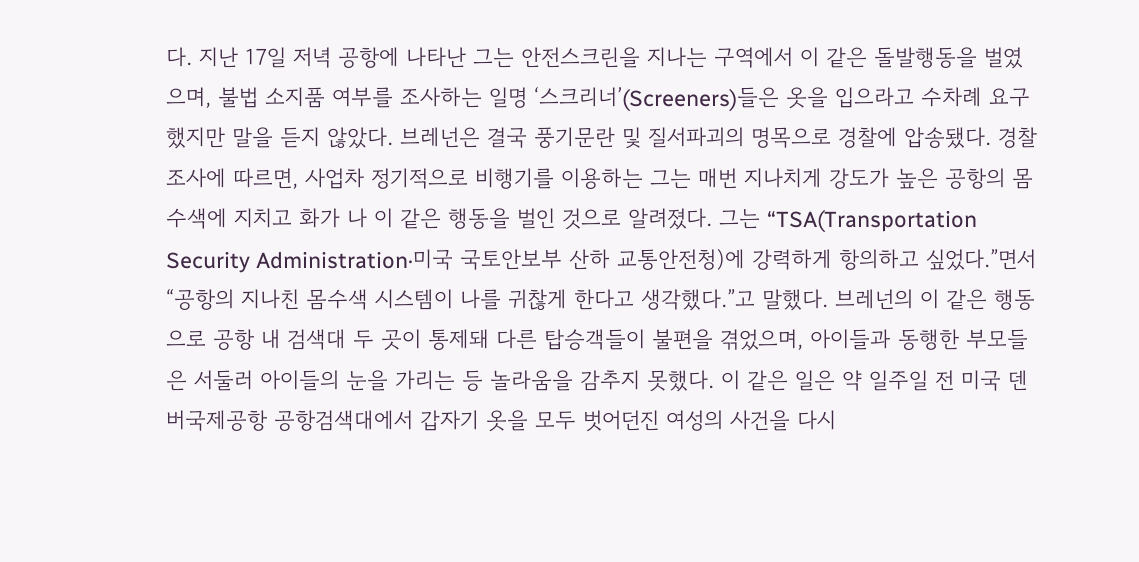다. 지난 17일 저녁 공항에 나타난 그는 안전스크린을 지나는 구역에서 이 같은 돌발행동을 벌였으며, 불법 소지품 여부를 조사하는 일명 ‘스크리너’(Screeners)들은 옷을 입으라고 수차례 요구했지만 말을 듣지 않았다. 브레넌은 결국 풍기문란 및 질서파괴의 명목으로 경찰에 압송됐다. 경찰조사에 따르면, 사업차 정기적으로 비행기를 이용하는 그는 매번 지나치게 강도가 높은 공항의 몸수색에 지치고 화가 나 이 같은 행동을 벌인 것으로 알려졌다. 그는 “TSA(Transportation Security Administration·미국 국토안보부 산하 교통안전청)에 강력하게 항의하고 싶었다.”면서 “공항의 지나친 몸수색 시스템이 나를 귀찮게 한다고 생각했다.”고 말했다. 브레넌의 이 같은 행동으로 공항 내 검색대 두 곳이 통제돼 다른 탑승객들이 불편을 겪었으며, 아이들과 동행한 부모들은 서둘러 아이들의 눈을 가리는 등 놀라움을 감추지 못했다. 이 같은 일은 약 일주일 전 미국 덴버국제공항 공항검색대에서 갑자기 옷을 모두 벗어던진 여성의 사건을 다시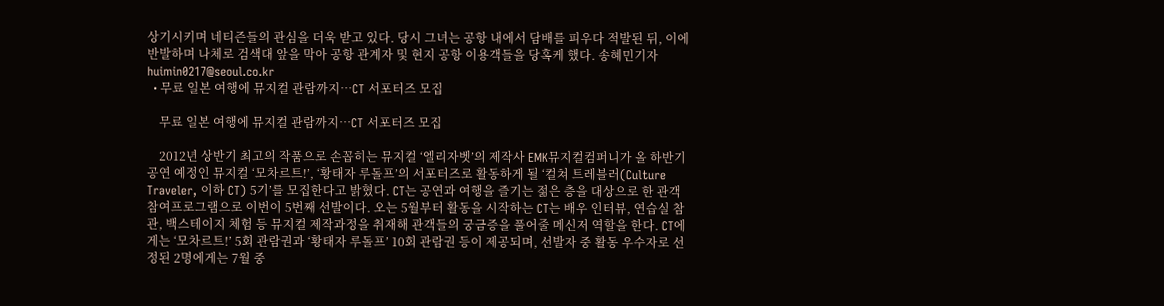상기시키며 네티즌들의 관심을 더욱 받고 있다. 당시 그녀는 공항 내에서 담배를 피우다 적발된 뒤, 이에 반발하며 나체로 검색대 앞을 막아 공항 관계자 및 현지 공항 이용객들을 당혹케 했다. 송혜민기자 huimin0217@seoul.co.kr
  • 무료 일본 여행에 뮤지컬 관람까지…CT 서포터즈 모집

    무료 일본 여행에 뮤지컬 관람까지…CT 서포터즈 모집

    2012년 상반기 최고의 작품으로 손꼽히는 뮤지컬 ‘엘리자벳’의 제작사 EMK뮤지컬컴퍼니가 올 하반기 공연 예정인 뮤지컬 ‘모차르트!’, ‘황태자 루돌프’의 서포터즈로 활동하게 될 ‘컬쳐 트레블러(Culture Traveler, 이하 CT) 5기’를 모집한다고 밝혔다. CT는 공연과 여행을 즐기는 젊은 층을 대상으로 한 관객 참여프로그램으로 이번이 5번째 선발이다. 오는 5월부터 활동을 시작하는 CT는 배우 인터뷰, 연습실 참관, 백스테이지 체험 등 뮤지컬 제작과정을 취재해 관객들의 궁금증을 풀어줄 메신저 역할을 한다. CT에게는 ‘모차르트!’ 5회 관람권과 ‘황태자 루돌프’ 10회 관람권 등이 제공되며, 선발자 중 활동 우수자로 선정된 2명에게는 7월 중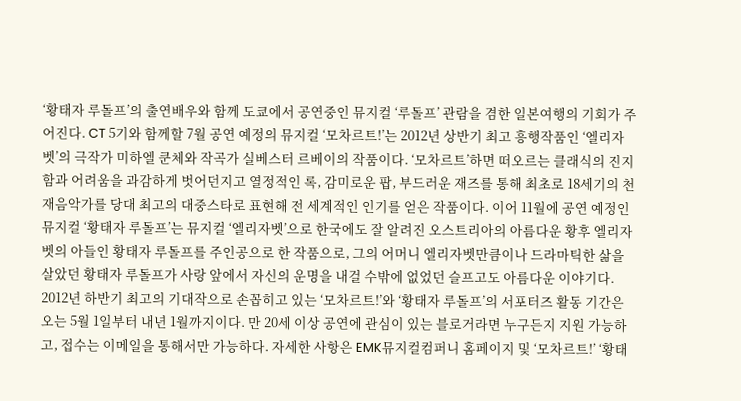‘황태자 루돌프’의 출연배우와 함께 도쿄에서 공연중인 뮤지컬 ‘루돌프’ 관람을 겸한 일본여행의 기회가 주어진다. CT 5기와 함께할 7월 공연 예정의 뮤지컬 ‘모차르트!’는 2012년 상반기 최고 흥행작품인 ‘엘리자벳’의 극작가 미하엘 쿤체와 작곡가 실베스터 르베이의 작품이다. ‘모차르트’하면 떠오르는 클래식의 진지함과 어려움을 과감하게 벗어던지고 열정적인 록, 감미로운 팝, 부드러운 재즈를 통해 최초로 18세기의 천재음악가를 당대 최고의 대중스타로 표현해 전 세계적인 인기를 얻은 작품이다. 이어 11월에 공연 예정인 뮤지컬 ‘황태자 루돌프’는 뮤지컬 ‘엘리자벳’으로 한국에도 잘 알려진 오스트리아의 아름다운 황후 엘리자벳의 아들인 황태자 루돌프를 주인공으로 한 작품으로, 그의 어머니 엘리자벳만큼이나 드라마틱한 삶을 살았던 황태자 루돌프가 사랑 앞에서 자신의 운명을 내걸 수밖에 없었던 슬프고도 아름다운 이야기다. 2012년 하반기 최고의 기대작으로 손꼽히고 있는 ‘모차르트!’와 ‘황태자 루돌프’의 서포터즈 활동 기간은 오는 5월 1일부터 내년 1월까지이다. 만 20세 이상 공연에 관심이 있는 블로거라면 누구든지 지원 가능하고, 접수는 이메일을 통해서만 가능하다. 자세한 사항은 EMK뮤지컬컴퍼니 홈페이지 및 ‘모차르트!’ ‘황태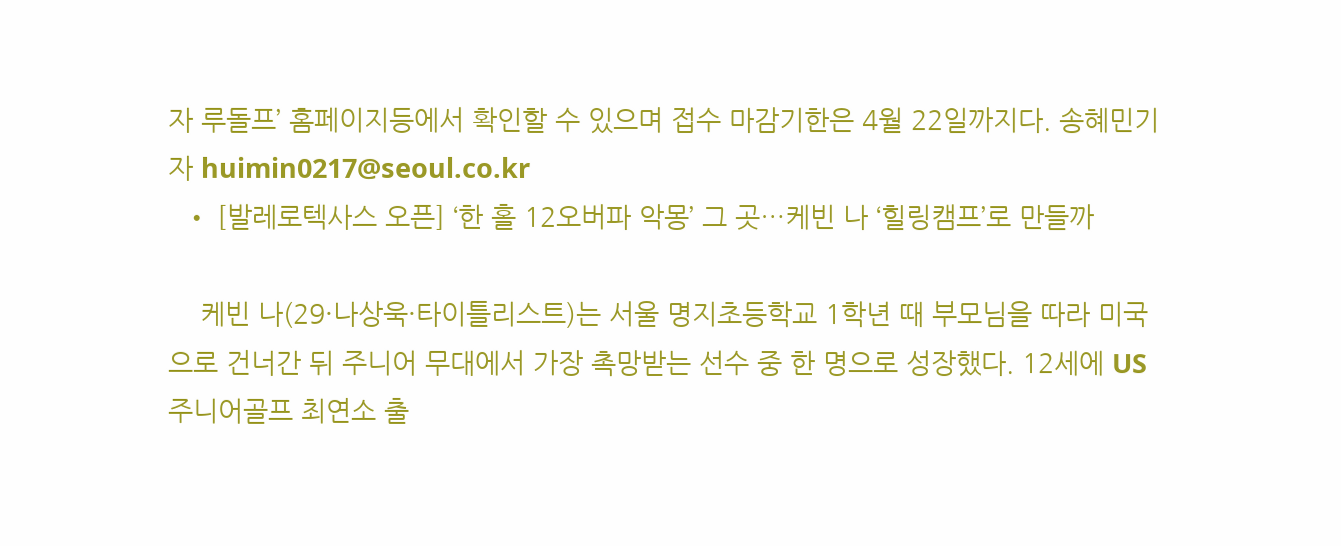자 루돌프’ 홈페이지등에서 확인할 수 있으며 접수 마감기한은 4월 22일까지다. 송혜민기자 huimin0217@seoul.co.kr
  • [발레로텍사스 오픈] ‘한 홀 12오버파 악몽’ 그 곳…케빈 나 ‘힐링캠프’로 만들까

    케빈 나(29·나상욱·타이틀리스트)는 서울 명지초등학교 1학년 때 부모님을 따라 미국으로 건너간 뒤 주니어 무대에서 가장 촉망받는 선수 중 한 명으로 성장했다. 12세에 US주니어골프 최연소 출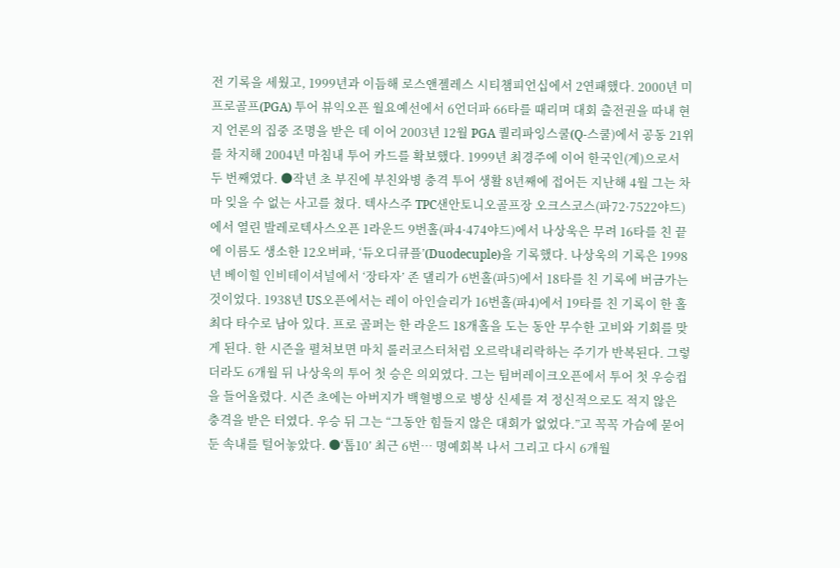전 기록을 세웠고, 1999년과 이듬해 로스앤젤레스 시티챔피언십에서 2연패했다. 2000년 미프로골프(PGA) 투어 뷰익오픈 월요예선에서 6언더파 66타를 때리며 대회 출전권을 따내 현지 언론의 집중 조명을 받은 데 이어 2003년 12월 PGA 퀄리파잉스쿨(Q-스쿨)에서 공동 21위를 차지해 2004년 마침내 투어 카드를 확보했다. 1999년 최경주에 이어 한국인(계)으로서 두 번째였다. ●작년 초 부진에 부친와병 충격 투어 생활 8년째에 접어든 지난해 4월 그는 차마 잊을 수 없는 사고를 쳤다. 텍사스주 TPC샌안토니오골프장 오크스코스(파72·7522야드)에서 열린 발레로텍사스오픈 1라운드 9번홀(파4·474야드)에서 나상욱은 무려 16타를 친 끝에 이름도 생소한 12오버파, ‘듀오디큐플’(Duodecuple)을 기록했다. 나상욱의 기록은 1998년 베이힐 인비테이셔널에서 ‘장타자’ 존 댈리가 6번홀(파5)에서 18타를 친 기록에 버금가는 것이었다. 1938년 US오픈에서는 레이 아인슬리가 16번홀(파4)에서 19타를 친 기록이 한 홀 최다 타수로 남아 있다. 프로 골퍼는 한 라운드 18개홀을 도는 동안 무수한 고비와 기회를 맞게 된다. 한 시즌을 펼쳐보면 마치 롤러코스터처럼 오르락내리락하는 주기가 반복된다. 그렇더라도 6개월 뒤 나상욱의 투어 첫 승은 의외였다. 그는 팀버레이크오픈에서 투어 첫 우승컵을 들어올렸다. 시즌 초에는 아버지가 백혈병으로 병상 신세를 져 정신적으로도 적지 않은 충격을 받은 터였다. 우승 뒤 그는 “그동안 힘들지 않은 대회가 없었다.”고 꼭꼭 가슴에 묻어둔 속내를 털어놓았다. ●‘톱10’ 최근 6번… 명예회복 나서 그리고 다시 6개월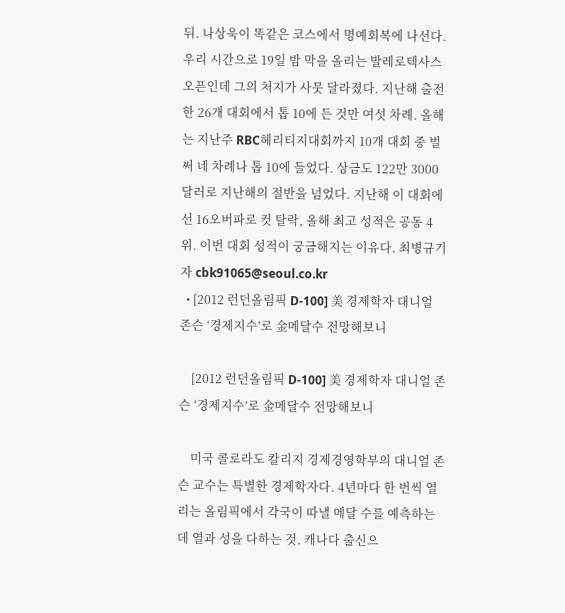뒤. 나상욱이 똑같은 코스에서 명예회복에 나선다. 우리 시간으로 19일 밤 막을 올리는 발레로텍사스오픈인데 그의 처지가 사뭇 달라졌다. 지난해 출전한 26개 대회에서 톱 10에 든 것만 여섯 차례. 올해는 지난주 RBC헤리티지대회까지 10개 대회 중 벌써 네 차례나 톱 10에 들었다. 상금도 122만 3000달러로 지난해의 절반을 넘었다. 지난해 이 대회에선 16오버파로 컷 탈락, 올해 최고 성적은 공동 4위. 이번 대회 성적이 궁금해지는 이유다. 최병규기자 cbk91065@seoul.co.kr
  • [2012 런던올림픽 D-100] 美 경제학자 대니얼 존슨 ‘경제지수’로 金메달수 전망해보니

    [2012 런던올림픽 D-100] 美 경제학자 대니얼 존슨 ‘경제지수’로 金메달수 전망해보니

    미국 콜로라도 칼리지 경제경영학부의 대니얼 존슨 교수는 특별한 경제학자다. 4년마다 한 번씩 열리는 올림픽에서 각국이 따낼 메달 수를 예측하는 데 열과 성을 다하는 것. 캐나다 출신으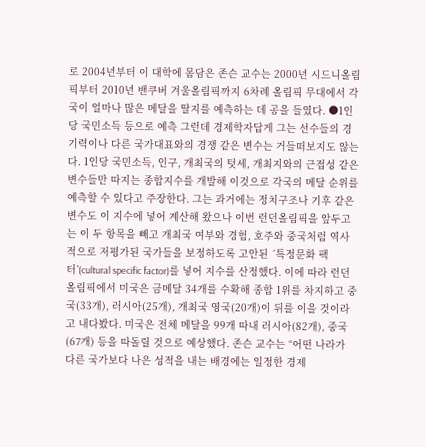로 2004년부터 이 대학에 몸담은 존슨 교수는 2000년 시드니올림픽부터 2010년 밴쿠버 겨울올림픽까지 6차례 올림픽 무대에서 각국이 얼마나 많은 메달을 딸지를 예측하는 데 공을 들였다. ●1인당 국민소득 등으로 예측 그런데 경제학자답게 그는 선수들의 경기력이나 다른 국가대표와의 경쟁 같은 변수는 거들떠보지도 않는다. 1인당 국민소득, 인구, 개최국의 텃세, 개최지와의 근접성 같은 변수들만 따지는 종합지수를 개발해 이것으로 각국의 메달 순위를 예측할 수 있다고 주장한다. 그는 과거에는 정치구조나 기후 같은 변수도 이 지수에 넣어 계산해 왔으나 이번 런던올림픽을 앞두고는 이 두 항목을 빼고 개최국 여부와 경험, 호주와 중국처럼 역사적으로 저평가된 국가들을 보정하도록 고안된 ´특정문화 팩터’(cultural specific factor)를 넣어 지수를 산정했다. 이에 따라 런던올림픽에서 미국은 금메달 34개를 수확해 종합 1위를 차지하고 중국(33개), 러시아(25개), 개최국 영국(20개)이 뒤를 이을 것이라고 내다봤다. 미국은 전체 메달을 99개 따내 러시아(82개), 중국(67개) 등을 따돌릴 것으로 예상했다. 존슨 교수는 “어떤 나라가 다른 국가보다 나은 성적을 내는 배경에는 일정한 경제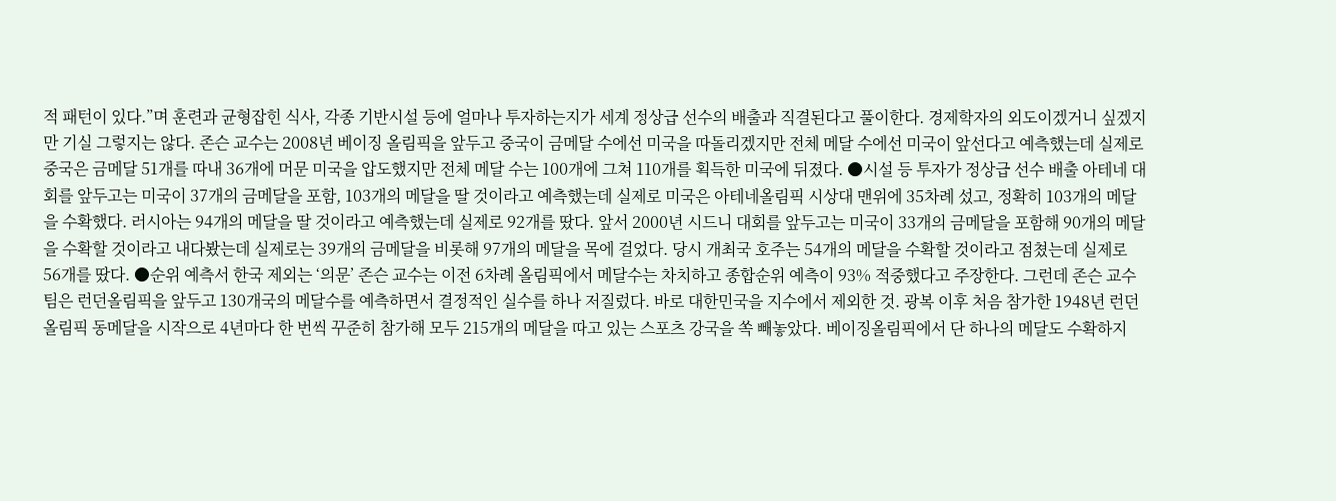적 패턴이 있다.”며 훈련과 균형잡힌 식사, 각종 기반시설 등에 얼마나 투자하는지가 세계 정상급 선수의 배출과 직결된다고 풀이한다. 경제학자의 외도이겠거니 싶겠지만 기실 그렇지는 않다. 존슨 교수는 2008년 베이징 올림픽을 앞두고 중국이 금메달 수에선 미국을 따돌리겠지만 전체 메달 수에선 미국이 앞선다고 예측했는데 실제로 중국은 금메달 51개를 따내 36개에 머문 미국을 압도했지만 전체 메달 수는 100개에 그쳐 110개를 획득한 미국에 뒤졌다. ●시설 등 투자가 정상급 선수 배출 아테네 대회를 앞두고는 미국이 37개의 금메달을 포함, 103개의 메달을 딸 것이라고 예측했는데 실제로 미국은 아테네올림픽 시상대 맨위에 35차례 섰고, 정확히 103개의 메달을 수확했다. 러시아는 94개의 메달을 딸 것이라고 예측했는데 실제로 92개를 땄다. 앞서 2000년 시드니 대회를 앞두고는 미국이 33개의 금메달을 포함해 90개의 메달을 수확할 것이라고 내다봤는데 실제로는 39개의 금메달을 비롯해 97개의 메달을 목에 걸었다. 당시 개최국 호주는 54개의 메달을 수확할 것이라고 점쳤는데 실제로 56개를 땄다. ●순위 예측서 한국 제외는 ‘의문’ 존슨 교수는 이전 6차례 올림픽에서 메달수는 차치하고 종합순위 예측이 93% 적중했다고 주장한다. 그런데 존슨 교수팀은 런던올림픽을 앞두고 130개국의 메달수를 예측하면서 결정적인 실수를 하나 저질렀다. 바로 대한민국을 지수에서 제외한 것. 광복 이후 처음 참가한 1948년 런던올림픽 동메달을 시작으로 4년마다 한 번씩 꾸준히 참가해 모두 215개의 메달을 따고 있는 스포츠 강국을 쏙 빼놓았다. 베이징올림픽에서 단 하나의 메달도 수확하지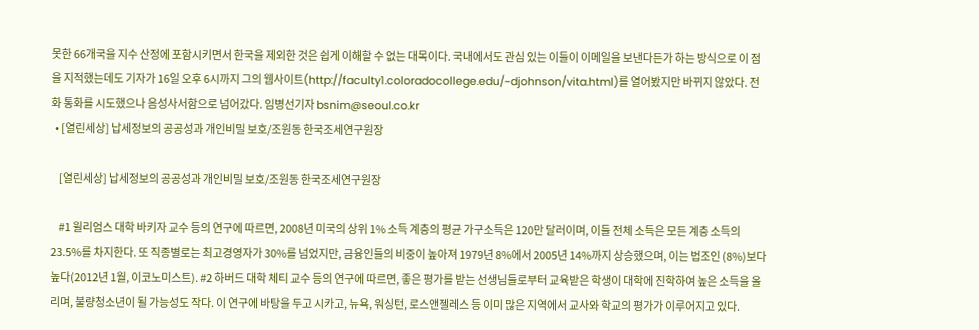못한 66개국을 지수 산정에 포함시키면서 한국을 제외한 것은 쉽게 이해할 수 없는 대목이다. 국내에서도 관심 있는 이들이 이메일을 보낸다든가 하는 방식으로 이 점을 지적했는데도 기자가 16일 오후 6시까지 그의 웹사이트(http://faculty1.coloradocollege.edu/~djohnson/vita.html)를 열어봤지만 바뀌지 않았다. 전화 통화를 시도했으나 음성사서함으로 넘어갔다. 임병선기자 bsnim@seoul.co.kr
  • [열린세상] 납세정보의 공공성과 개인비밀 보호/조원동 한국조세연구원장

    [열린세상] 납세정보의 공공성과 개인비밀 보호/조원동 한국조세연구원장

    #1 윌리엄스 대학 바키자 교수 등의 연구에 따르면, 2008년 미국의 상위 1% 소득 계층의 평균 가구소득은 120만 달러이며, 이들 전체 소득은 모든 계층 소득의 23.5%를 차지한다. 또 직종별로는 최고경영자가 30%를 넘었지만, 금융인들의 비중이 높아져 1979년 8%에서 2005년 14%까지 상승했으며, 이는 법조인 (8%)보다 높다(2012년 1월, 이코노미스트). #2 하버드 대학 체티 교수 등의 연구에 따르면, 좋은 평가를 받는 선생님들로부터 교육받은 학생이 대학에 진학하여 높은 소득을 올리며, 불량청소년이 될 가능성도 작다. 이 연구에 바탕을 두고 시카고, 뉴욕, 워싱턴, 로스앤젤레스 등 이미 많은 지역에서 교사와 학교의 평가가 이루어지고 있다.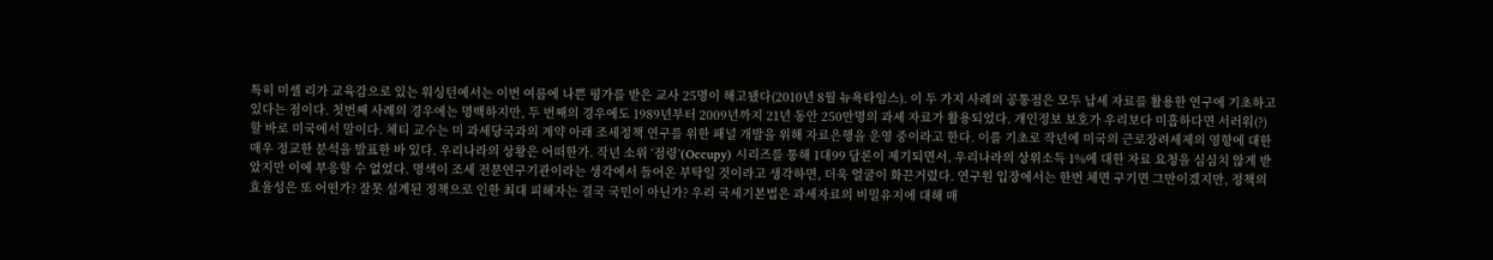특히 미셸 리가 교육감으로 있는 워싱턴에서는 이번 여름에 나쁜 평가를 받은 교사 25명이 해고됐다(2010년 8월 뉴욕타임스). 이 두 가지 사례의 공통점은 모두 납세 자료를 활용한 연구에 기초하고 있다는 점이다. 첫번째 사례의 경우에는 명백하지만, 두 번째의 경우에도 1989년부터 2009년까지 21년 동안 250만명의 과세 자료가 활용되었다. 개인정보 보호가 우리보다 미흡하다면 서러워(?)할 바로 미국에서 말이다. 체티 교수는 미 과세당국과의 계약 아래 조세정책 연구를 위한 패널 개발을 위해 자료은행을 운영 중이라고 한다. 이를 기초로 작년에 미국의 근로장려세제의 영향에 대한 매우 정교한 분석을 발표한 바 있다. 우리나라의 상황은 어떠한가. 작년 소위 ‘점령’(Occupy) 시리즈를 통해 1대99 담론이 제기되면서, 우리나라의 상위소득 1%에 대한 자료 요청을 심심치 않게 받았지만 이에 부응할 수 없었다. 명색이 조세 전문연구기관이라는 생각에서 들어온 부탁일 것이라고 생각하면, 더욱 얼굴이 화끈거렸다. 연구원 입장에서는 한번 체면 구기면 그만이겠지만, 정책의 효율성은 또 어떤가? 잘못 설계된 정책으로 인한 최대 피해자는 결국 국민이 아닌가? 우리 국세기본법은 과세자료의 비밀유지에 대해 매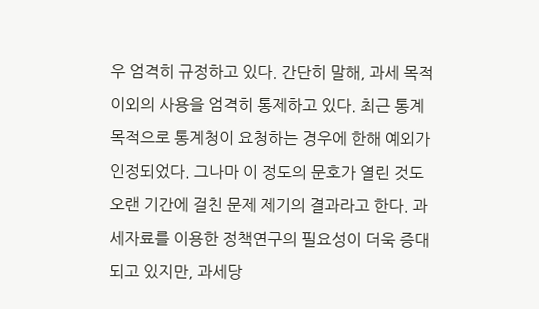우 엄격히 규정하고 있다. 간단히 말해, 과세 목적 이외의 사용을 엄격히 통제하고 있다. 최근 통계 목적으로 통계청이 요청하는 경우에 한해 예외가 인정되었다. 그나마 이 정도의 문호가 열린 것도 오랜 기간에 걸친 문제 제기의 결과라고 한다. 과세자료를 이용한 정책연구의 필요성이 더욱 증대되고 있지만, 과세당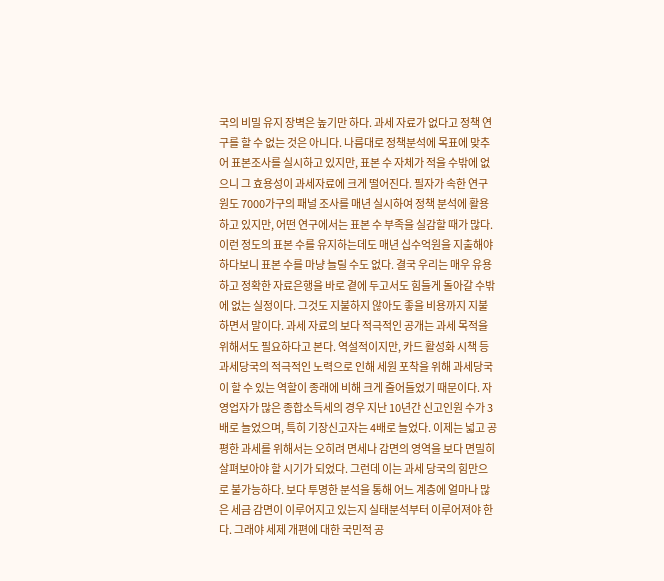국의 비밀 유지 장벽은 높기만 하다. 과세 자료가 없다고 정책 연구를 할 수 없는 것은 아니다. 나름대로 정책분석에 목표에 맞추어 표본조사를 실시하고 있지만, 표본 수 자체가 적을 수밖에 없으니 그 효용성이 과세자료에 크게 떨어진다. 필자가 속한 연구원도 7000가구의 패널 조사를 매년 실시하여 정책 분석에 활용하고 있지만, 어떤 연구에서는 표본 수 부족을 실감할 때가 많다. 이런 정도의 표본 수를 유지하는데도 매년 십수억원을 지출해야 하다보니 표본 수를 마냥 늘릴 수도 없다. 결국 우리는 매우 유용하고 정확한 자료은행을 바로 곁에 두고서도 힘들게 돌아갈 수밖에 없는 실정이다. 그것도 지불하지 않아도 좋을 비용까지 지불하면서 말이다. 과세 자료의 보다 적극적인 공개는 과세 목적을 위해서도 필요하다고 본다. 역설적이지만, 카드 활성화 시책 등 과세당국의 적극적인 노력으로 인해 세원 포착을 위해 과세당국이 할 수 있는 역할이 종래에 비해 크게 줄어들었기 때문이다. 자영업자가 많은 종합소득세의 경우 지난 10년간 신고인원 수가 3배로 늘었으며, 특히 기장신고자는 4배로 늘었다. 이제는 넓고 공평한 과세를 위해서는 오히려 면세나 감면의 영역을 보다 면밀히 살펴보아야 할 시기가 되었다. 그런데 이는 과세 당국의 힘만으로 불가능하다. 보다 투명한 분석을 통해 어느 계층에 얼마나 많은 세금 감면이 이루어지고 있는지 실태분석부터 이루어져야 한다. 그래야 세제 개편에 대한 국민적 공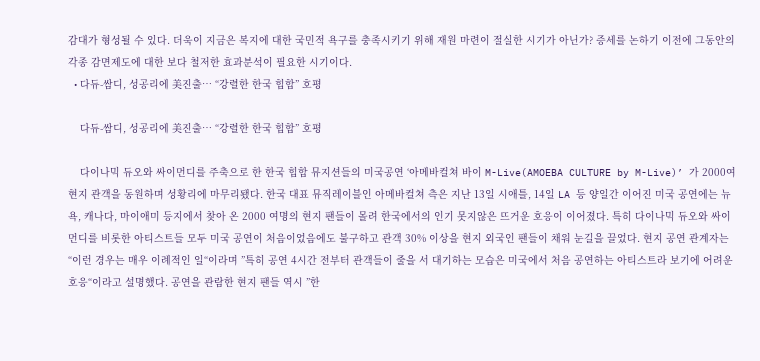감대가 형성될 수 있다. 더욱이 지금은 복지에 대한 국민적 욕구를 충족시키기 위해 재원 마련이 절실한 시기가 아닌가? 증세를 논하기 이전에 그동안의 각종 감면제도에 대한 보다 철저한 효과분석이 필요한 시기이다.
  • 다듀-쌈디, 성공리에 美진출… “강렬한 한국 힙합” 호평

    다듀-쌈디, 성공리에 美진출… “강렬한 한국 힙합” 호평

    다이나믹 듀오와 싸이먼디를 주축으로 한 한국 힙합 뮤지션들의 미국공연 ‘아메바컬쳐 바이 M-Live(AMOEBA CULTURE by M-Live)’ 가 2000여 현지 관객을 동원하며 성황리에 마무리됐다. 한국 대표 뮤직레이블인 아메바컬쳐 측은 지난 13일 시애틀, 14일 LA 등 양일간 이어진 미국 공연에는 뉴욕, 캐나다, 마이애미 등지에서 찾아 온 2000 여명의 현지 팬들이 몰려 한국에서의 인기 못지않은 뜨거운 호응이 이어졌다. 특히 다이나믹 듀오와 싸이먼디를 비롯한 아티스트들 모두 미국 공연이 처음이었음에도 불구하고 관객 30% 이상을 현지 외국인 팬들이 채워 눈길을 끌었다. 현지 공연 관계자는 “이런 경우는 매우 이례적인 일“이라며 ”특히 공연 4시간 전부터 관객들이 줄을 서 대기하는 모습은 미국에서 처음 공연하는 아티스트라 보기에 어려운 호응“이라고 설명했다. 공연을 관람한 현지 팬들 역시 ”한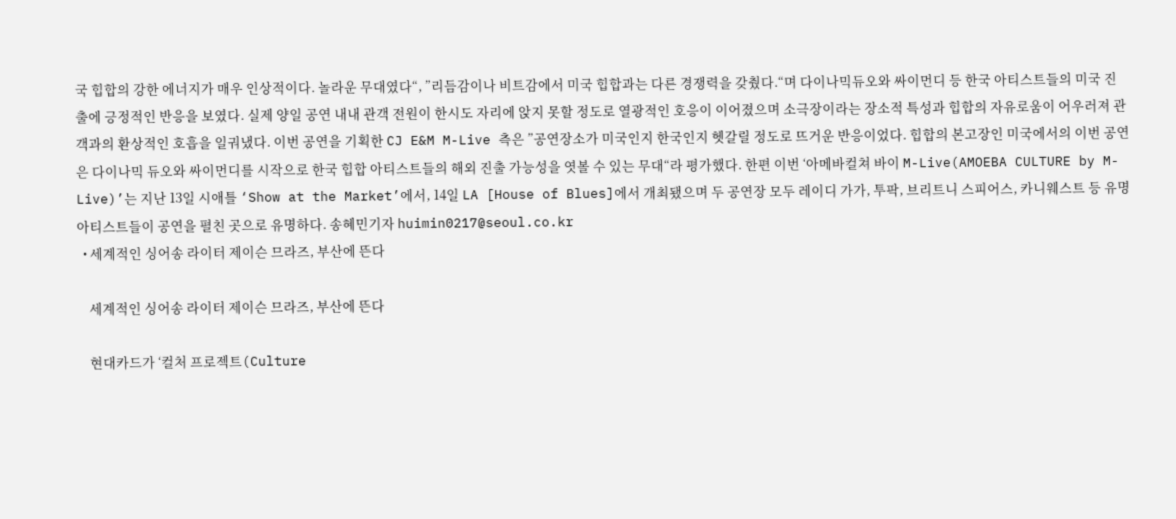국 힙합의 강한 에너지가 매우 인상적이다. 놀라운 무대였다“, ”리듬감이나 비트감에서 미국 힙합과는 다른 경쟁력을 갖췄다.“며 다이나믹듀오와 싸이먼디 등 한국 아티스트들의 미국 진출에 긍정적인 반응을 보였다. 실제 양일 공연 내내 관객 전원이 한시도 자리에 앉지 못할 정도로 열광적인 호응이 이어졌으며 소극장이라는 장소적 특성과 힙합의 자유로움이 어우러져 관객과의 환상적인 호흡을 일궈냈다. 이번 공연을 기획한 CJ E&M M-Live 측은 ”공연장소가 미국인지 한국인지 헷갈릴 정도로 뜨거운 반응이었다. 힙합의 본고장인 미국에서의 이번 공연은 다이나믹 듀오와 싸이먼디를 시작으로 한국 힙합 아티스트들의 해외 진출 가능성을 엿볼 수 있는 무대“라 평가했다. 한편 이번 ‘아메바컬쳐 바이 M-Live(AMOEBA CULTURE by M-Live)’는 지난 13일 시애틀 ‘Show at the Market’에서, 14일 LA [House of Blues]에서 개최됐으며 두 공연장 모두 레이디 가가, 투팍, 브리트니 스피어스, 카니웨스트 등 유명 아티스트들이 공연을 펼친 곳으로 유명하다. 송혜민기자 huimin0217@seoul.co.kr
  • 세계적인 싱어송 라이터 제이슨 므라즈, 부산에 뜬다

    세계적인 싱어송 라이터 제이슨 므라즈, 부산에 뜬다

    현대카드가 ‘컬처 프로젝트(Culture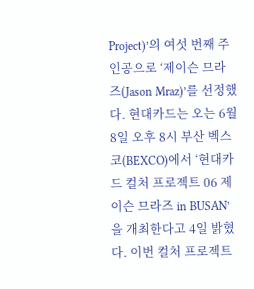Project)’의 여섯 번째 주인공으로 ‘제이슨 므라즈(Jason Mraz)’를 선정했다. 현대카드는 오는 6월 8일 오후 8시 부산 벡스코(BEXCO)에서 ‘현대카드 컬처 프로젝트 06 제이슨 므라즈 in BUSAN’을 개최한다고 4일 밝혔다. 이번 컬처 프로젝트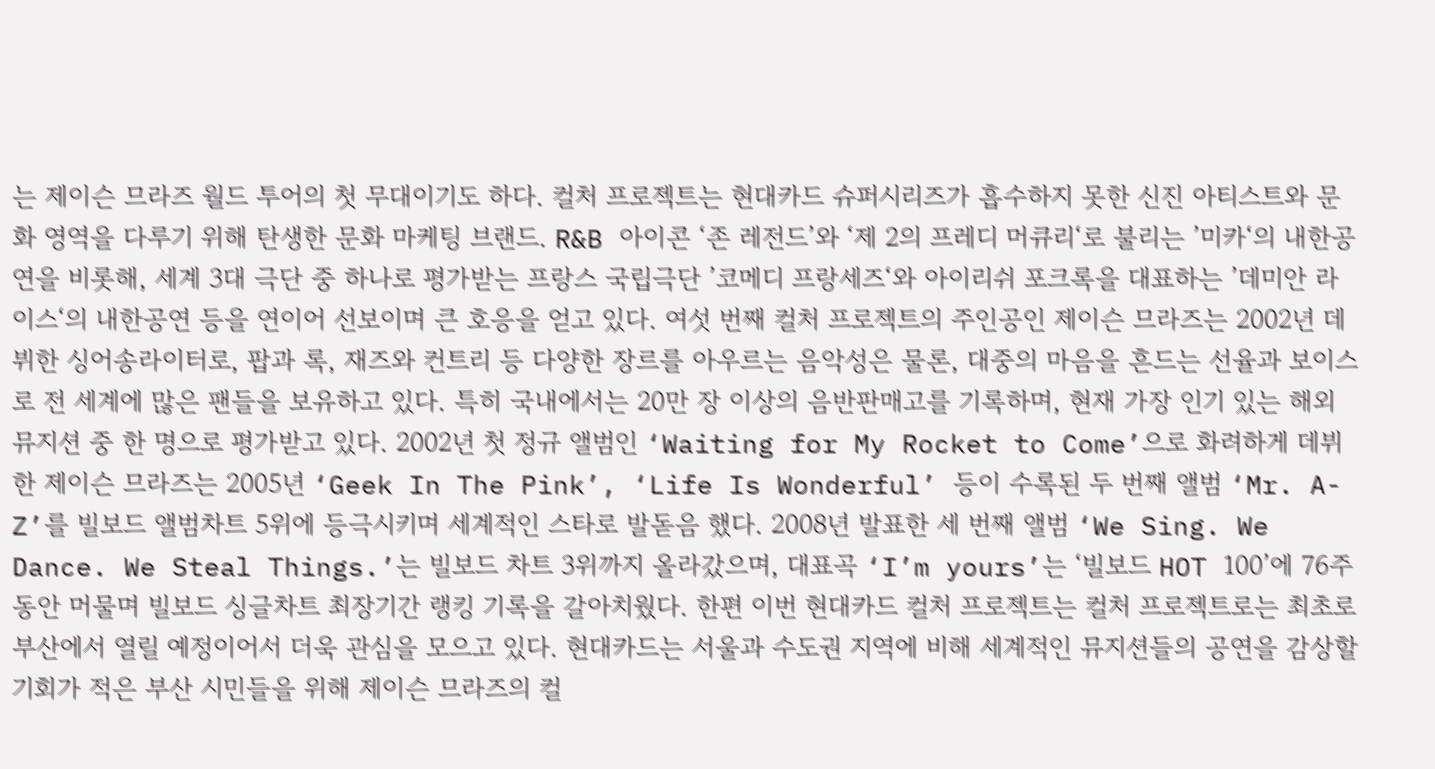는 제이슨 므라즈 월드 투어의 첫 무대이기도 하다. 컬처 프로젝트는 현대카드 슈퍼시리즈가 흡수하지 못한 신진 아티스트와 문화 영역을 다루기 위해 탄생한 문화 마케팅 브랜드. R&B 아이콘 ‘존 레전드’와 ‘제 2의 프레디 머큐리‘로 불리는 ’미카‘의 내한공연을 비롯해, 세계 3대 극단 중 하나로 평가받는 프랑스 국립극단 ’코메디 프랑세즈‘와 아이리쉬 포크록을 대표하는 ’데미안 라이스‘의 내한공연 등을 연이어 선보이며 큰 호응을 얻고 있다. 여섯 번째 컬처 프로젝트의 주인공인 제이슨 므라즈는 2002년 데뷔한 싱어송라이터로, 팝과 록, 재즈와 컨트리 등 다양한 장르를 아우르는 음악성은 물론, 대중의 마음을 흔드는 선율과 보이스로 전 세계에 많은 팬들을 보유하고 있다. 특히 국내에서는 20만 장 이상의 음반판매고를 기록하며, 현재 가장 인기 있는 해외 뮤지션 중 한 명으로 평가받고 있다. 2002년 첫 정규 앨범인 ‘Waiting for My Rocket to Come’으로 화려하게 데뷔한 제이슨 므라즈는 2005년 ‘Geek In The Pink’, ‘Life Is Wonderful’ 등이 수록된 두 번째 앨범 ‘Mr. A-Z’를 빌보드 앨범차트 5위에 등극시키며 세계적인 스타로 발돋음 했다. 2008년 발표한 세 번째 앨범 ‘We Sing. We Dance. We Steal Things.’는 빌보드 차트 3위까지 올라갔으며, 대표곡 ‘I’m yours’는 ‘빌보드 HOT 100’에 76주 동안 머물며 빌보드 싱글차트 최장기간 랭킹 기록을 갈아치웠다. 한편 이번 현대카드 컬처 프로젝트는 컬처 프로젝트로는 최초로 부산에서 열릴 예정이어서 더욱 관심을 모으고 있다. 현대카드는 서울과 수도권 지역에 비해 세계적인 뮤지션들의 공연을 감상할 기회가 적은 부산 시민들을 위해 제이슨 므라즈의 컬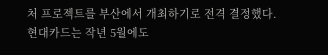처 프로젝트를 부산에서 개최하기로 전격 결정했다. 현대카드는 작년 5월에도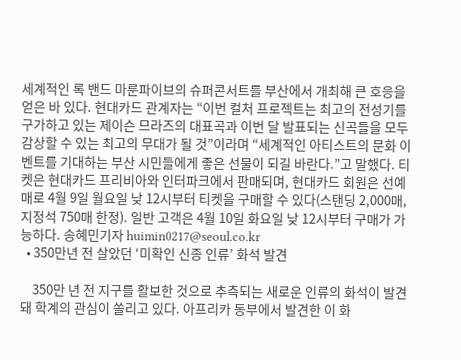세계적인 록 밴드 마룬파이브의 슈퍼콘서트를 부산에서 개최해 큰 호응을 얻은 바 있다. 현대카드 관계자는 “이번 컬처 프로젝트는 최고의 전성기를 구가하고 있는 제이슨 므라즈의 대표곡과 이번 달 발표되는 신곡들을 모두 감상할 수 있는 최고의 무대가 될 것”이라며 “세계적인 아티스트의 문화 이벤트를 기대하는 부산 시민들에게 좋은 선물이 되길 바란다.”고 말했다. 티켓은 현대카드 프리비아와 인터파크에서 판매되며, 현대카드 회원은 선예매로 4월 9일 월요일 낮 12시부터 티켓을 구매할 수 있다(스탠딩 2,000매, 지정석 750매 한정). 일반 고객은 4월 10일 화요일 낮 12시부터 구매가 가능하다. 송혜민기자 huimin0217@seoul.co.kr
  • 350만년 전 살았던 ‘미확인 신종 인류’ 화석 발견

    350만 년 전 지구를 활보한 것으로 추측되는 새로운 인류의 화석이 발견돼 학계의 관심이 쏠리고 있다. 아프리카 동부에서 발견한 이 화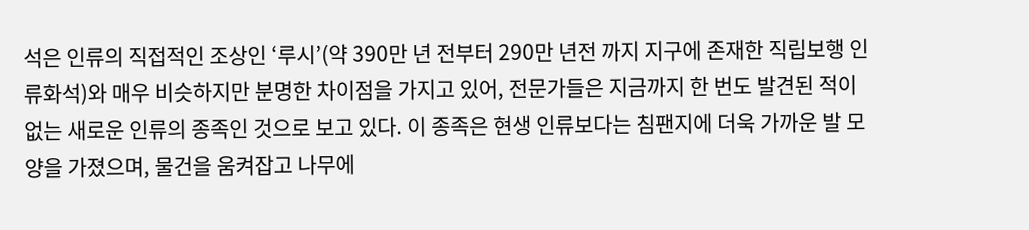석은 인류의 직접적인 조상인 ‘루시’(약 390만 년 전부터 290만 년전 까지 지구에 존재한 직립보행 인류화석)와 매우 비슷하지만 분명한 차이점을 가지고 있어, 전문가들은 지금까지 한 번도 발견된 적이 없는 새로운 인류의 종족인 것으로 보고 있다. 이 종족은 현생 인류보다는 침팬지에 더욱 가까운 발 모양을 가졌으며, 물건을 움켜잡고 나무에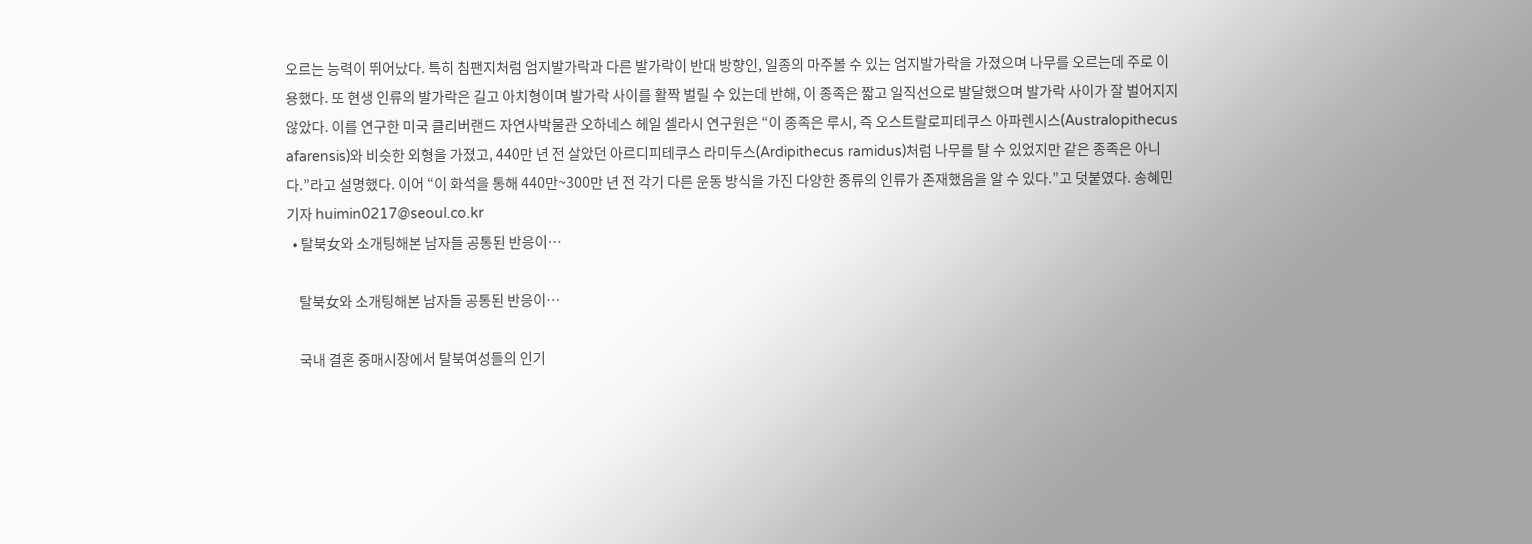오르는 능력이 뛰어났다. 특히 침팬지처럼 엄지발가락과 다른 발가락이 반대 방향인, 일종의 마주볼 수 있는 엄지발가락을 가졌으며 나무를 오르는데 주로 이용했다. 또 현생 인류의 발가락은 길고 아치형이며 발가락 사이를 활짝 벌릴 수 있는데 반해, 이 종족은 짧고 일직선으로 발달했으며 발가락 사이가 잘 벌어지지 않았다. 이를 연구한 미국 클리버랜드 자연사박물관 오하네스 헤일 셀라시 연구원은 “이 종족은 루시, 즉 오스트랄로피테쿠스 아파렌시스(Australopithecus afarensis)와 비슷한 외형을 가졌고, 440만 년 전 살았던 아르디피테쿠스 라미두스(Ardipithecus ramidus)처럼 나무를 탈 수 있었지만 같은 종족은 아니다.”라고 설명했다. 이어 “이 화석을 통해 440만~300만 년 전 각기 다른 운동 방식을 가진 다양한 종류의 인류가 존재했음을 알 수 있다.”고 덧붙였다. 송혜민기자 huimin0217@seoul.co.kr
  • 탈북女와 소개팅해본 남자들 공통된 반응이…

    탈북女와 소개팅해본 남자들 공통된 반응이…

    국내 결혼 중매시장에서 탈북여성들의 인기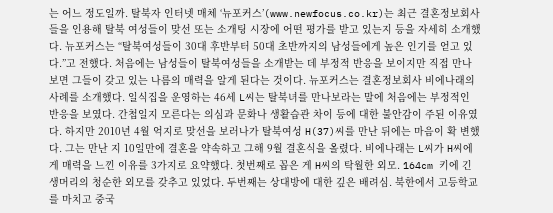는 어느 정도일까. 탈북자 인터넷 매체 ‘뉴포커스’(www.newfocus.co.kr)는 최근 결혼정보회사들을 인용해 탈북 여성들이 맞선 또는 소개팅 시장에 어떤 평가를 받고 있는지 등을 자세히 소개했다. 뉴포커스는 “탈북여성들이 30대 후반부터 50대 초반까지의 남성들에게 높은 인기를 얻고 있다.”고 전했다. 처음에는 남성들이 탈북여성들을 소개받는 데 부정적 반응을 보이지만 직접 만나보면 그들이 갖고 있는 나름의 매력을 알게 된다는 것이다. 뉴포커스는 결혼정보회사 비에나래의 사례를 소개했다. 일식집을 운영하는 46세 L씨는 탈북녀를 만나보라는 말에 처음에는 부정적인 반응을 보였다. 간첩일지 모른다는 의심과 문화나 생활습관 차이 등에 대한 불안감이 주된 이유였다. 하지만 2010년 4월 억지로 맞선을 보러나가 탈북여성 H(37)씨를 만난 뒤에는 마음이 확 변했다. 그는 만난 지 10일만에 결혼을 약속하고 그해 9월 결혼식을 올렸다. 비에나래는 L씨가 H씨에게 매력을 느낀 이유를 3가지로 요약했다. 첫번째로 꼽은 게 H씨의 탁월한 외모. 164cm 키에 긴 생머리의 청순한 외모를 갖추고 있었다. 두번째는 상대방에 대한 깊은 배려심. 북한에서 고등학교를 마치고 중국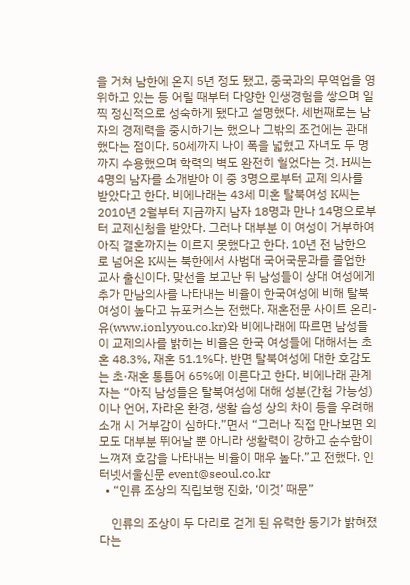을 거쳐 남한에 온지 5년 정도 됐고, 중국과의 무역업을 영위하고 있는 등 어릴 때부터 다양한 인생경험을 쌓으며 일찍 정신적으로 성숙하게 됐다고 설명했다. 세번째로는 남자의 경제력을 중시하기는 했으나 그밖의 조건에는 관대했다는 점이다. 50세까지 나이 폭을 넓혔고 자녀도 두 명까지 수용했으며 학력의 벽도 완전히 헐었다는 것. H씨는 4명의 남자를 소개받아 이 중 3명으로부터 교제 의사를 받았다고 한다. 비에나래는 43세 미혼 탈북여성 K씨는 2010년 2월부터 지금까지 남자 18명과 만나 14명으로부터 교제신청을 받았다. 그러나 대부분 이 여성이 거부하여 아직 결혼까지는 이르지 못했다고 한다. 10년 전 남한으로 넘어온 K씨는 북한에서 사범대 국어국문과를 졸업한 교사 출신이다. 맞선을 보고난 뒤 남성들이 상대 여성에게 추가 만남의사를 나타내는 비율이 한국여성에 비해 탈북여성이 높다고 뉴포커스는 전했다. 재혼전문 사이트 온리-유(www.ionlyyou.co.kr)와 비에나래에 따르면 남성들이 교제의사를 밝히는 비율은 한국 여성들에 대해서는 초혼 48.3%, 재혼 51.1%다. 반면 탈북여성에 대한 호감도는 초·재혼 통틀어 65%에 이른다고 한다. 비에나래 관계자는 “아직 남성들은 탈북여성에 대해 성분(간첩 가능성)이나 언어, 자라온 환경, 생활 습성 상의 차이 등을 우려해 소개 시 거부감이 심하다.”면서 “그러나 직접 만나보면 외모도 대부분 뛰어날 뿐 아니라 생활력이 강하고 순수함이 느껴져 호감을 나타내는 비율이 매우 높다.”고 전했다. 인터넷서울신문 event@seoul.co.kr
  • “인류 조상의 직립보행 진화, ‘이것’ 때문”

    인류의 조상이 두 다리로 걷게 된 유력한 동기가 밝혀졌다는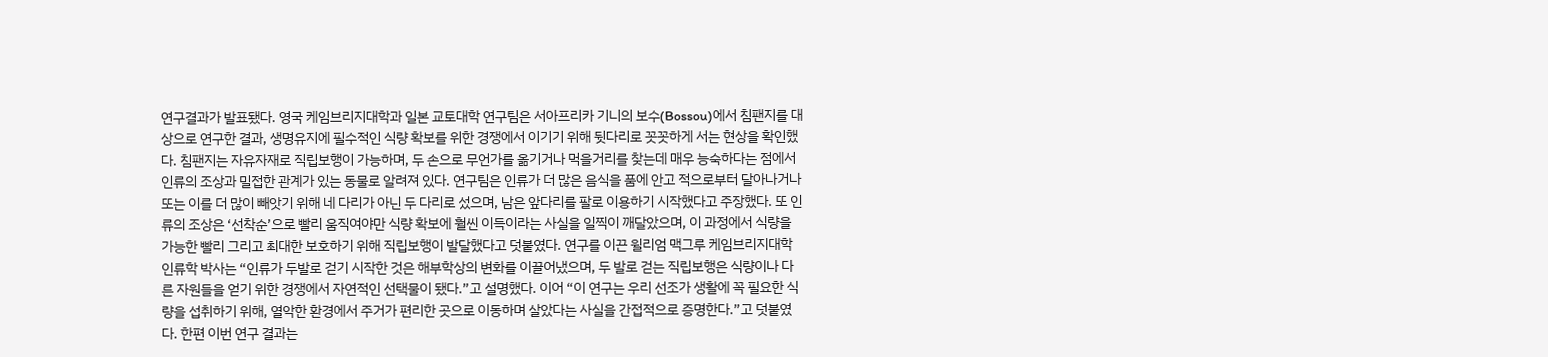연구결과가 발표됐다. 영국 케임브리지대학과 일본 교토대학 연구팀은 서아프리카 기니의 보수(Bossou)에서 침팬지를 대상으로 연구한 결과, 생명유지에 필수적인 식량 확보를 위한 경쟁에서 이기기 위해 뒷다리로 꼿꼿하게 서는 현상을 확인했다. 침팬지는 자유자재로 직립보행이 가능하며, 두 손으로 무언가를 옮기거나 먹을거리를 찾는데 매우 능숙하다는 점에서 인류의 조상과 밀접한 관계가 있는 동물로 알려져 있다. 연구팀은 인류가 더 많은 음식을 품에 안고 적으로부터 달아나거나 또는 이를 더 많이 빼앗기 위해 네 다리가 아닌 두 다리로 섰으며, 남은 앞다리를 팔로 이용하기 시작했다고 주장했다. 또 인류의 조상은 ‘선착순’으로 빨리 움직여야만 식량 확보에 훨씬 이득이라는 사실을 일찍이 깨달았으며, 이 과정에서 식량을 가능한 빨리 그리고 최대한 보호하기 위해 직립보행이 발달했다고 덧붙였다. 연구를 이끈 윌리엄 맥그루 케임브리지대학 인류학 박사는 “인류가 두발로 걷기 시작한 것은 해부학상의 변화를 이끌어냈으며, 두 발로 걷는 직립보행은 식량이나 다른 자원들을 얻기 위한 경쟁에서 자연적인 선택물이 됐다.”고 설명했다. 이어 “이 연구는 우리 선조가 생활에 꼭 필요한 식량을 섭취하기 위해, 열악한 환경에서 주거가 편리한 곳으로 이동하며 살았다는 사실을 간접적으로 증명한다.”고 덧붙였다. 한편 이번 연구 결과는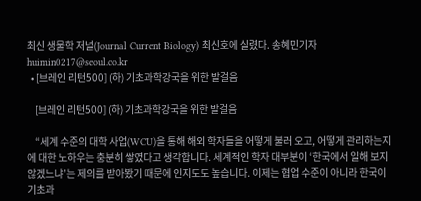최신 생물학 저널(Journal Current Biology) 최신호에 실렸다. 송혜민기자 huimin0217@seoul.co.kr
  • [브레인 리턴500] (하) 기초과학강국을 위한 발걸음

    [브레인 리턴500] (하) 기초과학강국을 위한 발걸음

    “세계 수준의 대학 사업(WCU)을 통해 해외 학자들을 어떻게 불러 오고, 어떻게 관리하는지에 대한 노하우는 충분히 쌓였다고 생각합니다. 세계적인 학자 대부분이 ‘한국에서 일해 보지 않겠느냐’는 제의를 받아봤기 때문에 인지도도 높습니다. 이제는 협업 수준이 아니라 한국이 기초과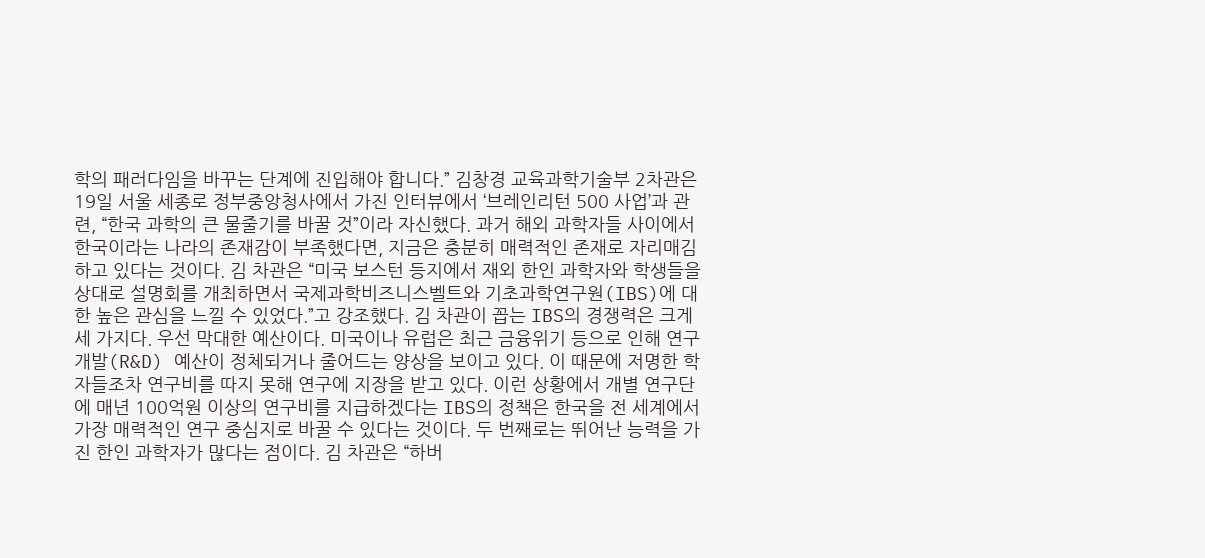학의 패러다임을 바꾸는 단계에 진입해야 합니다.” 김창경 교육과학기술부 2차관은 19일 서울 세종로 정부중앙청사에서 가진 인터뷰에서 ‘브레인리턴 500 사업’과 관련, “한국 과학의 큰 물줄기를 바꿀 것”이라 자신했다. 과거 해외 과학자들 사이에서 한국이라는 나라의 존재감이 부족했다면, 지금은 충분히 매력적인 존재로 자리매김하고 있다는 것이다. 김 차관은 “미국 보스턴 등지에서 재외 한인 과학자와 학생들을 상대로 설명회를 개최하면서 국제과학비즈니스벨트와 기초과학연구원(IBS)에 대한 높은 관심을 느낄 수 있었다.”고 강조했다. 김 차관이 꼽는 IBS의 경쟁력은 크게 세 가지다. 우선 막대한 예산이다. 미국이나 유럽은 최근 금융위기 등으로 인해 연구개발(R&D) 예산이 정체되거나 줄어드는 양상을 보이고 있다. 이 때문에 저명한 학자들조차 연구비를 따지 못해 연구에 지장을 받고 있다. 이런 상황에서 개별 연구단에 매년 100억원 이상의 연구비를 지급하겠다는 IBS의 정책은 한국을 전 세계에서 가장 매력적인 연구 중심지로 바꿀 수 있다는 것이다. 두 번째로는 뛰어난 능력을 가진 한인 과학자가 많다는 점이다. 김 차관은 “하버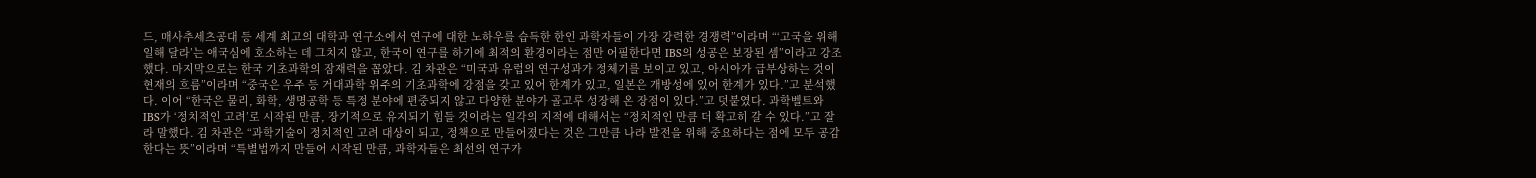드, 매사추세츠공대 등 세계 최고의 대학과 연구소에서 연구에 대한 노하우를 습득한 한인 과학자들이 가장 강력한 경쟁력”이라며 “‘고국을 위해 일해 달라’는 애국심에 호소하는 데 그치지 않고, 한국이 연구를 하기에 최적의 환경이라는 점만 어필한다면 IBS의 성공은 보장된 셈”이라고 강조했다. 마지막으로는 한국 기초과학의 잠재력을 꼽았다. 김 차관은 “미국과 유럽의 연구성과가 정체기를 보이고 있고, 아시아가 급부상하는 것이 현재의 흐름”이라며 “중국은 우주 등 거대과학 위주의 기초과학에 강점을 갖고 있어 한계가 있고, 일본은 개방성에 있어 한계가 있다.”고 분석했다. 이어 “한국은 물리, 화학, 생명공학 등 특정 분야에 편중되지 않고 다양한 분야가 골고루 성장해 온 장점이 있다.”고 덧붙였다. 과학벨트와 IBS가 ‘정치적인 고려’로 시작된 만큼, 장기적으로 유지되기 힘들 것이라는 일각의 지적에 대해서는 “정치적인 만큼 더 확고히 갈 수 있다.”고 잘라 말했다. 김 차관은 “과학기술이 정치적인 고려 대상이 되고, 정책으로 만들어졌다는 것은 그만큼 나라 발전을 위해 중요하다는 점에 모두 공감한다는 뜻”이라며 “특별법까지 만들어 시작된 만큼, 과학자들은 최선의 연구가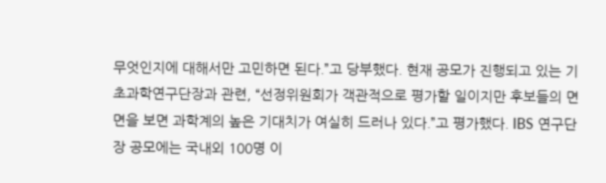무엇인지에 대해서만 고민하면 된다.”고 당부했다. 현재 공모가 진행되고 있는 기초과학연구단장과 관련, “선정위원회가 객관적으로 평가할 일이지만 후보들의 면면을 보면 과학계의 높은 기대치가 여실히 드러나 있다.”고 평가했다. IBS 연구단장 공모에는 국내외 100명 이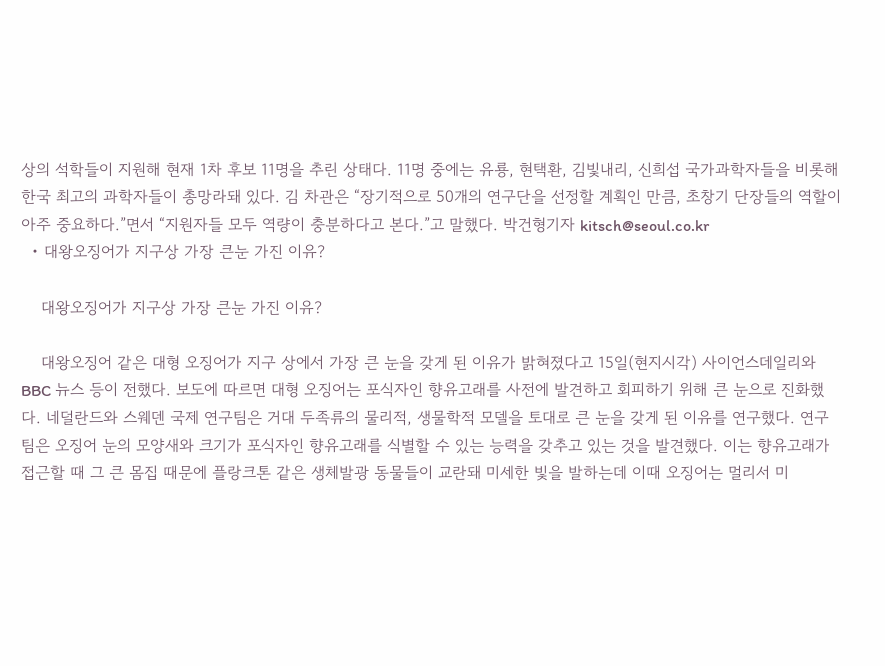상의 석학들이 지원해 현재 1차 후보 11명을 추린 상태다. 11명 중에는 유룡, 현택환, 김빛내리, 신희섭 국가과학자들을 비롯해 한국 최고의 과학자들이 총망라돼 있다. 김 차관은 “장기적으로 50개의 연구단을 선정할 계획인 만큼, 초창기 단장들의 역할이 아주 중요하다.”면서 “지원자들 모두 역량이 충분하다고 본다.”고 말했다. 박건형기자 kitsch@seoul.co.kr
  • 대왕오징어가 지구상 가장 큰눈 가진 이유?

    대왕오징어가 지구상 가장 큰눈 가진 이유?

    대왕오징어 같은 대형 오징어가 지구 상에서 가장 큰 눈을 갖게 된 이유가 밝혀졌다고 15일(현지시각) 사이언스데일리와 BBC 뉴스 등이 전했다. 보도에 따르면 대형 오징어는 포식자인 향유고래를 사전에 발견하고 회피하기 위해 큰 눈으로 진화했다. 네덜란드와 스웨덴 국제 연구팀은 거대 두족류의 물리적, 생물학적 모델을 토대로 큰 눈을 갖게 된 이유를 연구했다. 연구팀은 오징어 눈의 모양새와 크기가 포식자인 향유고래를 식별할 수 있는 능력을 갖추고 있는 것을 발견했다. 이는 향유고래가 접근할 때 그 큰 몸집 때문에 플랑크톤 같은 생체발광 동물들이 교란돼 미세한 빛을 발하는데 이때 오징어는 멀리서 미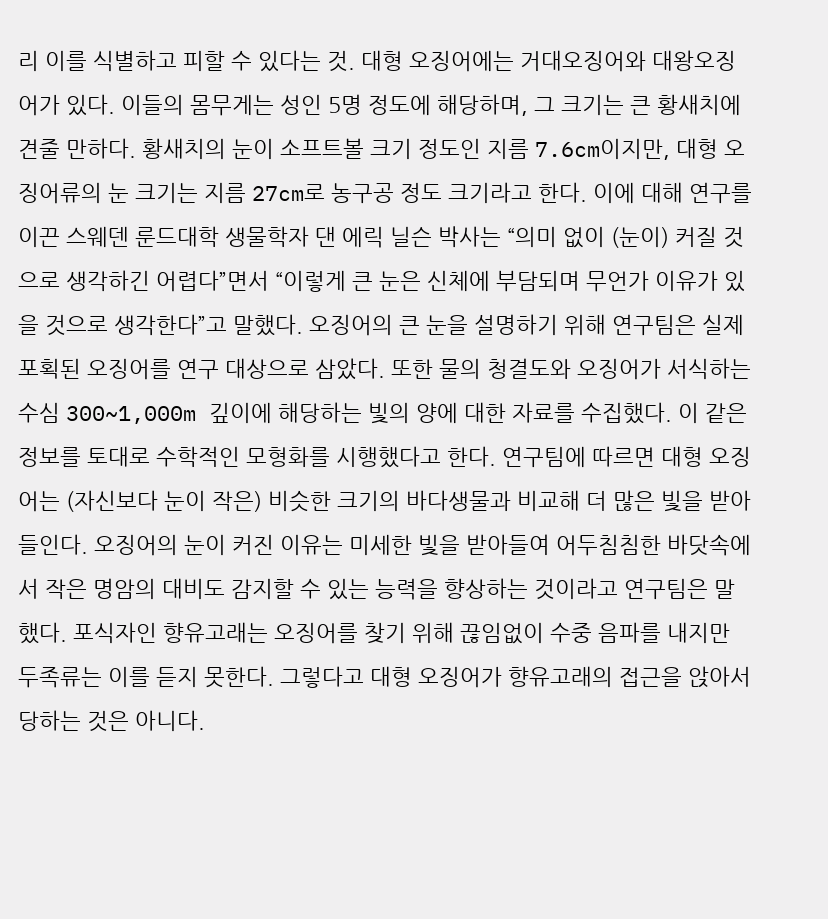리 이를 식별하고 피할 수 있다는 것. 대형 오징어에는 거대오징어와 대왕오징어가 있다. 이들의 몸무게는 성인 5명 정도에 해당하며, 그 크기는 큰 황새치에 견줄 만하다. 황새치의 눈이 소프트볼 크기 정도인 지름 7.6cm이지만, 대형 오징어류의 눈 크기는 지름 27cm로 농구공 정도 크기라고 한다. 이에 대해 연구를 이끈 스웨덴 룬드대학 생물학자 댄 에릭 닐슨 박사는 “의미 없이 (눈이) 커질 것으로 생각하긴 어렵다”면서 “이렇게 큰 눈은 신체에 부담되며 무언가 이유가 있을 것으로 생각한다”고 말했다. 오징어의 큰 눈을 설명하기 위해 연구팀은 실제 포획된 오징어를 연구 대상으로 삼았다. 또한 물의 청결도와 오징어가 서식하는 수심 300~1,000m 깊이에 해당하는 빛의 양에 대한 자료를 수집했다. 이 같은 정보를 토대로 수학적인 모형화를 시행했다고 한다. 연구팀에 따르면 대형 오징어는 (자신보다 눈이 작은) 비슷한 크기의 바다생물과 비교해 더 많은 빛을 받아들인다. 오징어의 눈이 커진 이유는 미세한 빛을 받아들여 어두침침한 바닷속에서 작은 명암의 대비도 감지할 수 있는 능력을 향상하는 것이라고 연구팀은 말했다. 포식자인 향유고래는 오징어를 찾기 위해 끊임없이 수중 음파를 내지만 두족류는 이를 듣지 못한다. 그렇다고 대형 오징어가 향유고래의 접근을 앉아서 당하는 것은 아니다.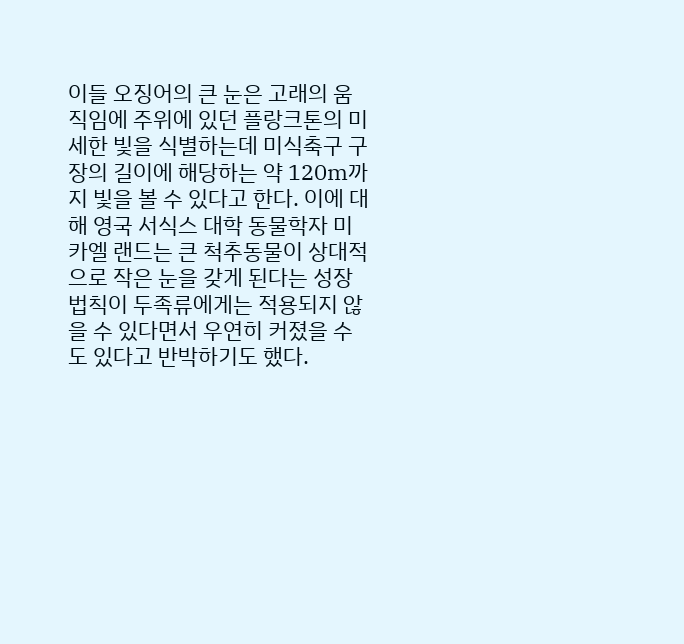이들 오징어의 큰 눈은 고래의 움직임에 주위에 있던 플랑크톤의 미세한 빛을 식별하는데 미식축구 구장의 길이에 해당하는 약 120m까지 빛을 볼 수 있다고 한다. 이에 대해 영국 서식스 대학 동물학자 미카엘 랜드는 큰 척추동물이 상대적으로 작은 눈을 갖게 된다는 성장 법칙이 두족류에게는 적용되지 않을 수 있다면서 우연히 커졌을 수도 있다고 반박하기도 했다.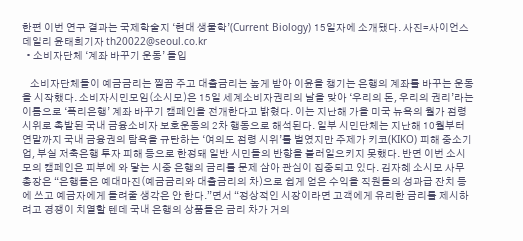한편 이번 연구 결과는 국제학술지 ‘현대 생물학’(Current Biology) 15일자에 소개됐다. 사진=사이언스데일리 윤태희기자 th20022@seoul.co.kr
  • 소비자단체 ‘계좌 바꾸기 운동’ 돌입

    소비자단체들이 예금금리는 찔끔 주고 대출금리는 높게 받아 이윤을 챙기는 은행의 계좌를 바꾸는 운동을 시작했다. 소비자시민모임(소시모)은 15일 세계소비자권리의 날을 맞아 ‘우리의 돈, 우리의 권리’라는 이름으로 ‘폭리은행’ 계좌 바꾸기 캠페인을 전개한다고 밝혔다. 이는 지난해 가을 미국 뉴욕의 월가 점령 시위로 촉발된 국내 금융소비자 보호운동의 2차 행동으로 해석된다. 일부 시민단체는 지난해 10월부터 연말까지 국내 금융권의 탐욕을 규탄하는 ‘여의도 점령 시위’를 벌였지만 주제가 키코(KIKO) 피해 중소기업, 부실 저축은행 투자 피해 등으로 한정돼 일반 시민들의 반향을 불러일으키지 못했다. 반면 이번 소시모의 캠페인은 피부에 와 닿는 시중 은행의 금리를 문제 삼아 관심이 집중되고 있다. 김자혜 소시모 사무총장은 “은행들은 예대마진(예금금리와 대출금리의 차)으로 쉽게 얻은 수익을 직원들의 성과급 잔치 등에 쓰고 예금자에게 돌려줄 생각은 안 한다.”면서 “정상적인 시장이라면 고객에게 유리한 금리를 제시하려고 경쟁이 치열할 텐데 국내 은행의 상품들은 금리 차가 거의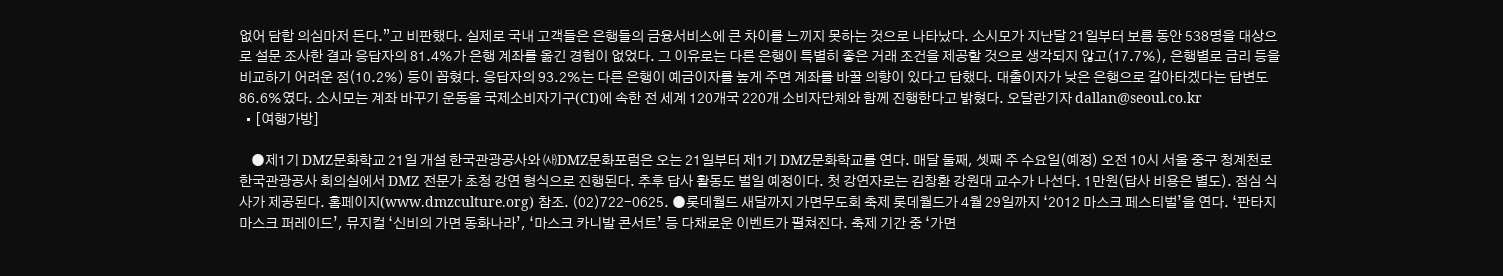없어 담합 의심마저 든다.”고 비판했다. 실제로 국내 고객들은 은행들의 금융서비스에 큰 차이를 느끼지 못하는 것으로 나타났다. 소시모가 지난달 21일부터 보름 동안 538명을 대상으로 설문 조사한 결과 응답자의 81.4%가 은행 계좌를 옮긴 경험이 없었다. 그 이유로는 다른 은행이 특별히 좋은 거래 조건을 제공할 것으로 생각되지 않고(17.7%), 은행별로 금리 등을 비교하기 어려운 점(10.2%) 등이 꼽혔다. 응답자의 93.2%는 다른 은행이 예금이자를 높게 주면 계좌를 바꿀 의향이 있다고 답했다. 대출이자가 낮은 은행으로 갈아타겠다는 답변도 86.6%였다. 소시모는 계좌 바꾸기 운동을 국제소비자기구(CI)에 속한 전 세계 120개국 220개 소비자단체와 함께 진행한다고 밝혔다. 오달란기자 dallan@seoul.co.kr
  • [여행가방]

    ●제1기 DMZ문화학교 21일 개설 한국관광공사와 ㈔DMZ문화포럼은 오는 21일부터 제1기 DMZ문화학교를 연다. 매달 둘째, 셋째 주 수요일(예정) 오전 10시 서울 중구 청계천로 한국관광공사 회의실에서 DMZ 전문가 초청 강연 형식으로 진행된다. 추후 답사 활동도 벌일 예정이다. 첫 강연자로는 김창환 강원대 교수가 나선다. 1만원(답사 비용은 별도). 점심 식사가 제공된다. 홈페이지(www.dmzculture.org) 참조. (02)722-0625. ●롯데월드 새달까지 가면무도회 축제 롯데월드가 4월 29일까지 ‘2012 마스크 페스티벌’을 연다. ‘판타지 마스크 퍼레이드’, 뮤지컬 ‘신비의 가면 동화나라’, ‘마스크 카니발 콘서트’ 등 다채로운 이벤트가 펼쳐진다. 축제 기간 중 ‘가면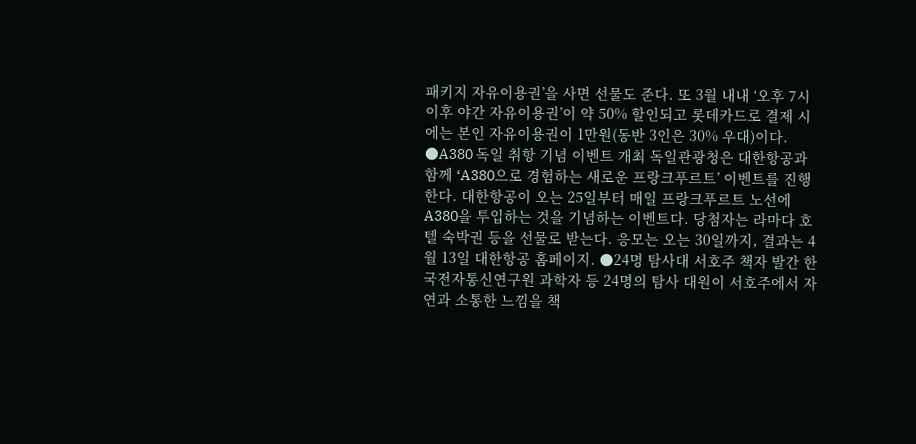패키지 자유이용권’을 사면 선물도 준다. 또 3월 내내 ‘오후 7시 이후 야간 자유이용권’이 약 50% 할인되고 롯데카드로 결제 시에는 본인 자유이용권이 1만원(동반 3인은 30% 우대)이다. ●A380 독일 취항 기념 이벤트 개최 독일관광청은 대한항공과 함께 ‘A380으로 경험하는 새로운 프랑크푸르트’ 이벤트를 진행한다. 대한항공이 오는 25일부터 매일 프랑크푸르트 노선에 A380을 투입하는 것을 기념하는 이벤트다. 당첨자는 라마다 호텔 숙박권 등을 선물로 받는다. 응모는 오는 30일까지, 결과는 4월 13일 대한항공 홈페이지. ●24명 탐사대 서호주 책자 발간 한국전자통신연구원 과학자 등 24명의 탐사 대원이 서호주에서 자연과 소통한 느낌을 책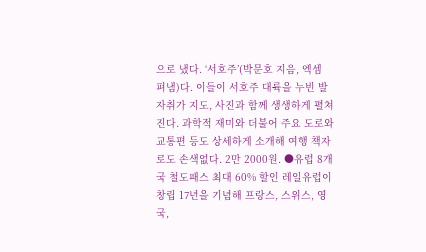으로 냈다. ‘서호주’(박문호 지음, 엑셈 펴냄)다. 이들이 서호주 대륙을 누빈 발자취가 지도, 사진과 함께 생생하게 펼쳐진다. 과학적 재미와 더불어 주요 도로와 교통편 등도 상세하게 소개해 여행 책자로도 손색없다. 2만 2000원. ●유럽 8개국 철도패스 최대 60% 할인 레일유럽이 창립 17년을 기념해 프랑스, 스위스, 영국,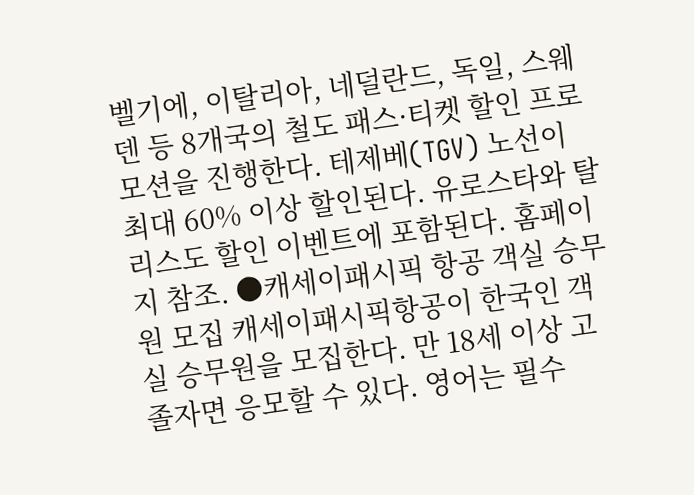벨기에, 이탈리아, 네덜란드, 독일, 스웨덴 등 8개국의 철도 패스·티켓 할인 프로모션을 진행한다. 테제베(TGV) 노선이 최대 60% 이상 할인된다. 유로스타와 탈리스도 할인 이벤트에 포함된다. 홈페이지 참조. ●캐세이패시픽 항공 객실 승무원 모집 캐세이패시픽항공이 한국인 객실 승무원을 모집한다. 만 18세 이상 고졸자면 응모할 수 있다. 영어는 필수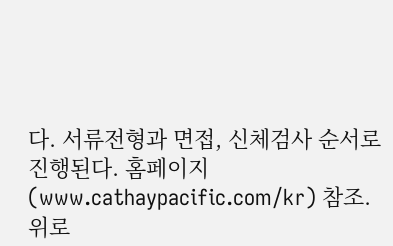다. 서류전형과 면접, 신체검사 순서로 진행된다. 홈페이지(www.cathaypacific.com/kr) 참조.
위로